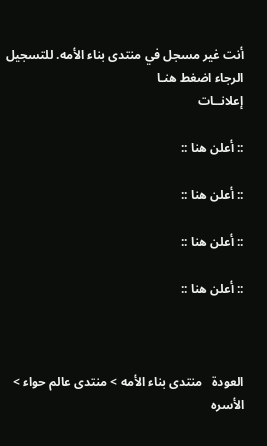أنت غير مسجل في منتدى بناء الأمه. للتسجيل الرجاء اضغط هنـا
إعلانــات

:: أعلن هنا ::

:: أعلن هنا ::

:: أعلن هنا ::

:: أعلن هنا ::



العودة   منتدى بناء الأمه > منتدى عالم حواء > الأسره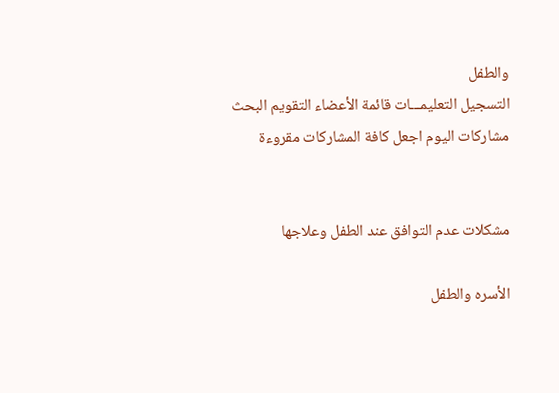والطفل
التسجيل التعليمـــات قائمة الأعضاء التقويم البحث مشاركات اليوم اجعل كافة المشاركات مقروءة


مشكلات عدم التوافق عند الطفل وعلاجها

الأسره والطفل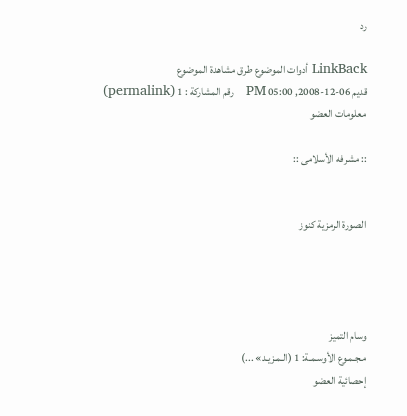رد

LinkBack أدوات الموضوع طرق مشاهدة الموضوع
قديم 06-12-2008, 05:00 PM   رقم المشاركة : 1 (permalink)
معلومات العضو

:: مشرفه الأسلامى ::


الصورة الرمزية كنوز




وسام التميز
مـجـمـوع الأوسـمـة: 1 (الـمـزيـد» ...)
إحصائية العضو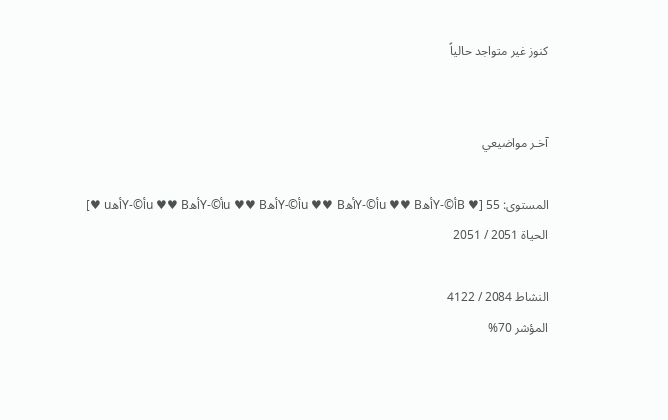كنوز غير متواجد حالياً


آخـر مواضيعي

المستوى: 55 [♥ Bأ©-Yأھu ♥♥ Bأ©-Yأھu ♥♥ Bأ©-Yأھu ♥♥ Bأ©-Yأھu ♥♥ Bأ©-Yأھu ♥]
الحياة 2051 / 2051

النشاط 2084 / 4122
المؤشر 70%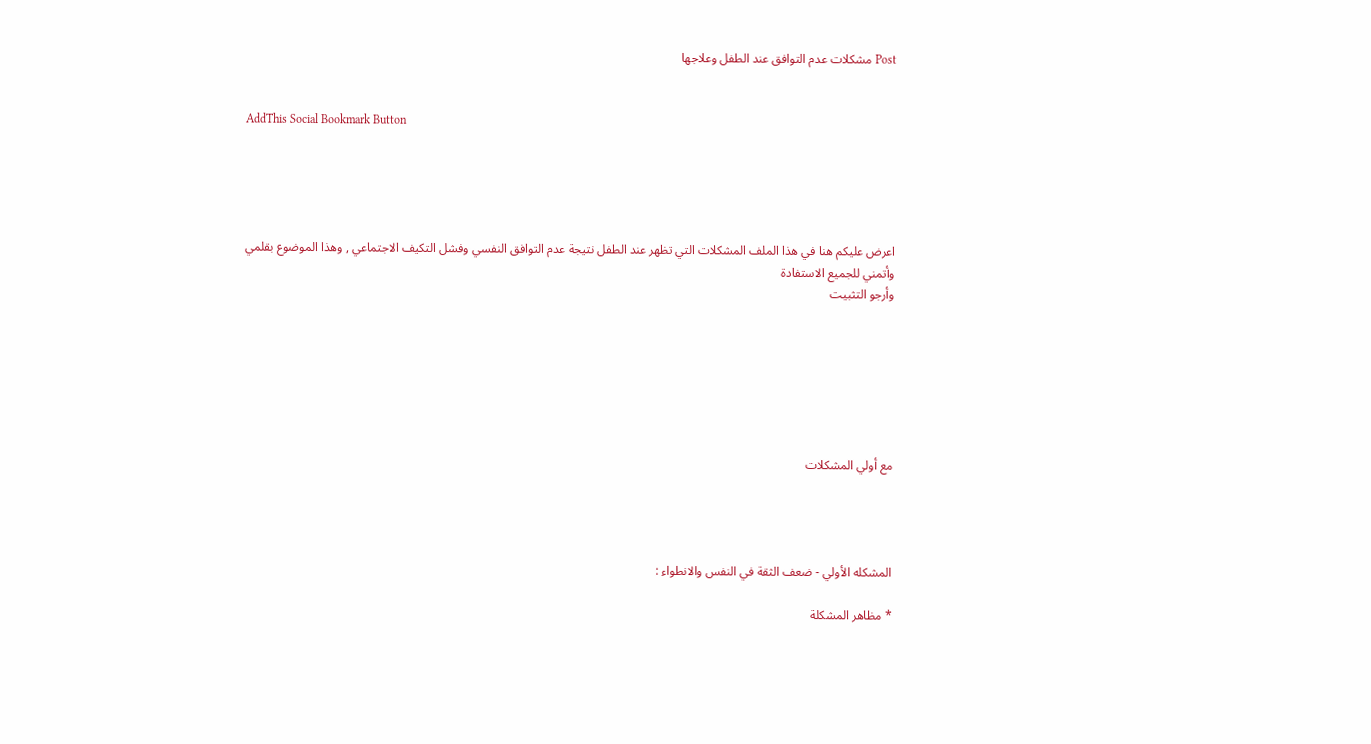Post مشكلات عدم التوافق عند الطفل وعلاجها


AddThis Social Bookmark Button





اعرض عليكم هنا في هذا الملف المشكلات التي تظهر عند الطفل نتيجة عدم التوافق النفسي وفشل التكيف الاجتماعي , وهذا الموضوع بقلمي
وأتمني للجميع الاستفادة
وأرجو التثبيت







مع أولي المشكلات




المشكله الأولي - ضعف الثقة في النفس والانطواء :

* مظاهر المشكلة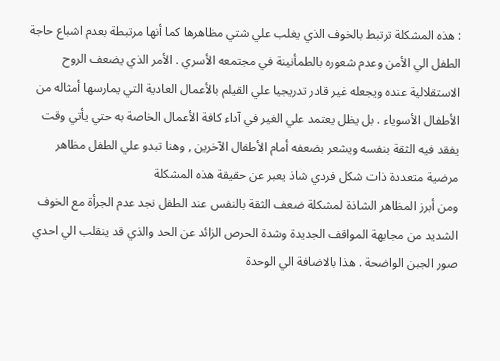: هذه المشكلة ترتبط بالخوف الذي يغلب علي شتي مظاهرها كما أنها مرتبطة بعدم اشباع حاجة الطفل الي الأمن وعدم شعوره بالطمأنينة في مجتمعه الأسري . الأمر الذي يضعف الروح الاستقلالية عنده ويجعله غير قادر تدريجيا علي القيلم بالأعمال العادية التي يمارسها أمثاله من الأطفال الأسوياء . بل يظل يعتمد علي الغير في آداء كافة الأعمال الخاصة به حتي يأتي وقت يفقد فيه الثقة بنفسه ويشعر بضعفه أمام الأطفال الآخرين , وهنا تبدو علي الطفل مظاهر مرضية متعددة ذات شكل فردي شاذ يعبر عن حقيقة هذه المشكلة
ومن أبرز المظاهر الشاذة لمشكلة ضعف الثقة بالنفس عند الطفل نجد عدم الجرأة مع الخوف الشديد من مجابهة المواقف الجديدة وشدة الحرص الزائد عن الحد والذي قد ينقلب الي احدي صور الجبن الواضحة . هذا بالاضافة الي الوحدة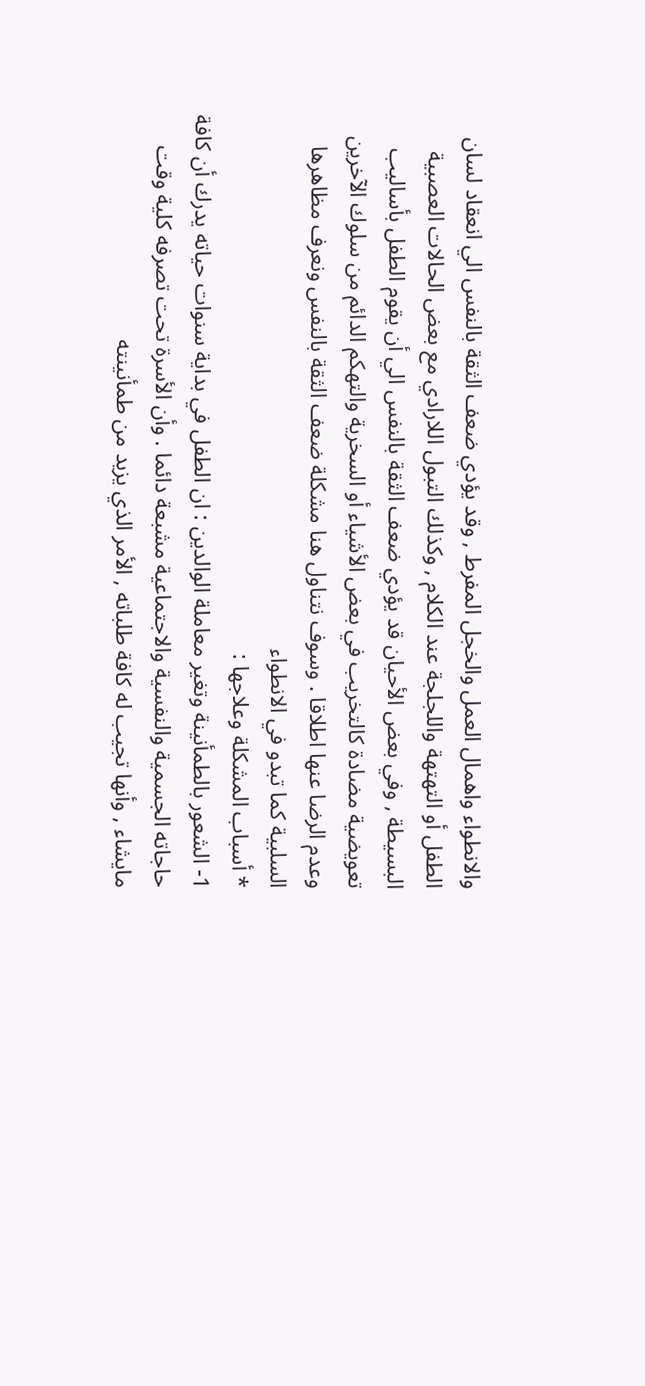والانطواء واهمال العمل والخجل المفرط , وقد يؤدي ضعف الثقة بالنفس الي انعقاد لسان الطفل أو التهتهة واللجلجة عند الكلام , وكذلك التبول اللارادي مع بعض الحالات العصبية البسيطة , وفي بعض الأحيان قد يؤدي ضعف الثقة بالنفس الي أن يقوم الطفل بأساليب تعويضية مضادة كالتخريب في بعض الأشياء أو السخرية والتهكم الدائم من سلوك الآخرين وعدم الرضا عنها اطلاقا . وسوف نتناول هنا مشكلة ضعف الثقة بالنفس ونعرف مظاهرها السلبية كما تبدو في الانطواء
* أسباب المشكلة وعلاجها :
1- الشعور بالطمأنينة وتغير معاملة الوالدين : ان الطفل في بداية سنوات حياته يدرك أن كافة حاجاته الجسمية والنفسية والاجتماعية مشبعة دائما . وأن الأسرة تحت تصرفه كلية وقت مايشاء , وأنها تجيب له كافة طلباته , الأمر الذي يزيد من طمأنينته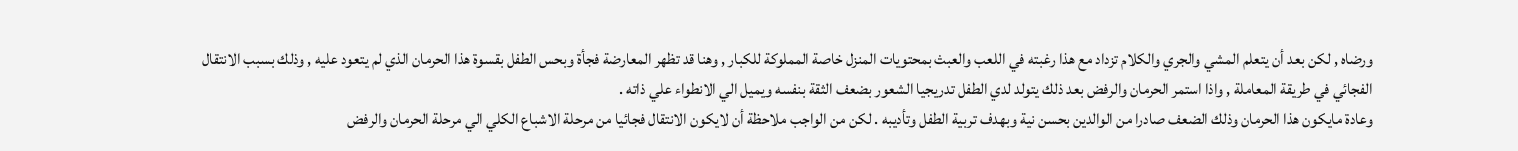ورضاه , لكن بعد أن يتعلم المشي والجري والكلام تزداد مع هذا رغبته في اللعب والعبث بمحتويات المنزل خاصة المملوكة للكبار , وهنا قد تظهر المعارضة فجأة وبحس الطفل بقسوة هذا الحرمان الذي لم يتعود عليه , وذلك بسبب الانتقال الفجائي في طريقة المعاملة , واذا استمر الحرمان والرفض بعد ذلك يتولد لدي الطفل تدريجيا الشعور بضعف الثقة بنفسه ويميل الي الانطواء علي ذاته .
وعادة مايكون هذا الحرمان وذلك الضعف صادرا من الوالدين بحسن نية وبهدف تربية الطفل وتأديبه . لكن من الواجب ملاحظة أن لايكون الانتقال فجائيا من مرحلة الاشباع الكلي الي مرحلة الحرمان والرفض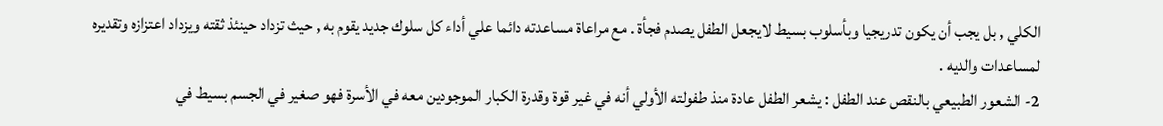الكلي , بل يجب أن يكون تدريجيا وبأسلوب بسيط لايجعل الطفل يصدم فجأة . مع مراعاة مساعدته دائما علي أداء كل سلوك جديد يقوم به , حيث تزداد حينئذ ثقته ويزداد اعتزازه وتقديره لمساعدات والديه .
2- الشعور الطبيعي بالنقص عند الطفل : يشعر الطفل عادة منذ طفولته الأولي أنه في غير قوة وقدرة الكبار الموجودين معه في الأسرة فهو صغير في الجسم بسيط في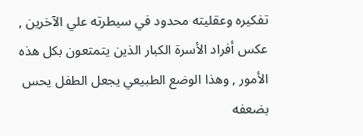تفكيره وعقليته محدود في سيطرته علي الآخرين , عكس أفراد الأسرة الكبار الذين يتمتعون بكل هذه الأمور , وهذا الوضع الطبيعي يجعل الطفل يحس بضعفه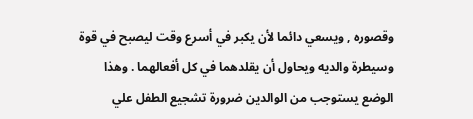وقصوره , ويسعي دائما لأن يكبر في أسرع وقت ليصبح في قوة وسيطرة والديه ويحاول أن يقلدهما في كل أفعالهما . وهذا الوضع يستوجب من الوالدين ضرورة تشجيع الطفل علي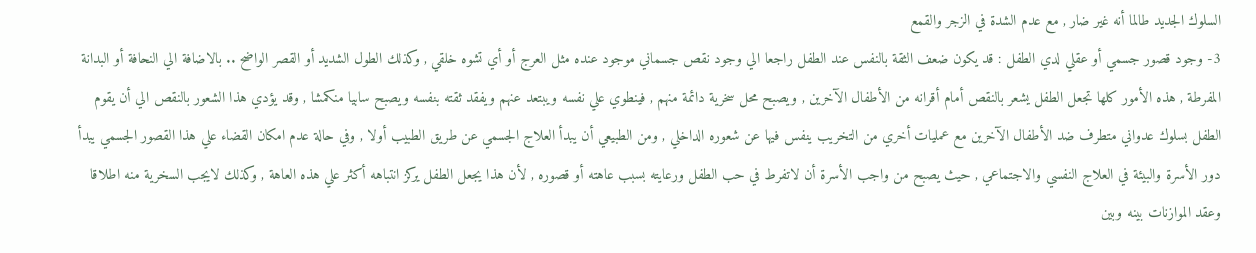السلوك الجديد طالما أنه غير ضار , مع عدم الشدة في الزجر والقمع
3- وجود قصور جسمي أو عقلي لدي الطفل : قد يكون ضعف الثقة بالنفس عند الطفل راجعا الي وجود نقص جسماني موجود عنده مثل العرج أو أي تشوه خلقي , وكذلك الطول الشديد أو القصر الواضح .. بالاضافة الي النحافة أو البدانة المفرطة , هذه الأمور كلها تجعل الطفل يشعر بالنقص أمام أقرانه من الأطفال الآخرين , ويصبح محل سخرية دائمة منهم , فينطوي علي نفسه ويبتعد عنهم ويفقد ثقته بنفسه ويصبح سابيا منكمشا , وقد يؤدي هذا الشعور بالنقص الي أن يقوم الطفل بسلوك عدواني متطرف ضد الأطفال الآخرين مع عمليات أخري من التخريب ينفس فيها عن شعوره الداخلي , ومن الطبيعي أن يبدأ العلاج الجسمي عن طريق الطبيب أولا , وفي حالة عدم امكان القضاء علي هذا القصور الجسمي يبدأ دور الأسرة والبيئة في العلاج النفسي والاجتماعي , حيث يصبح من واجب الأسرة أن لاتفرط في حب الطفل ورعايته بسبب عاهته أو قصوره , لأن هذا يجعل الطفل يركز انتباهه أكثر علي هذه العاهة , وكذلك لايجب السخرية منه اطلاقا وعقد الموازنات بينه وبين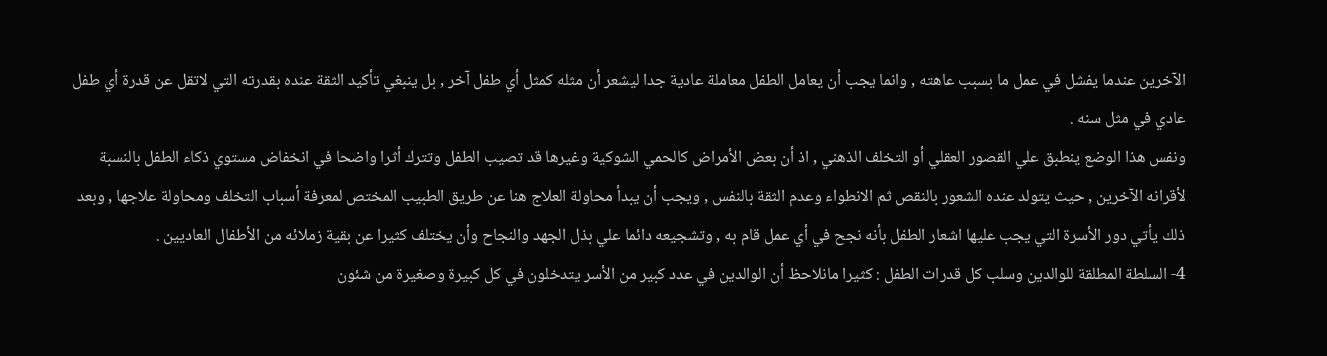الآخرين عندما يفشل في عمل ما بسبب عاهته , وانما يجب أن يعامل الطفل معاملة عادية جدا ليشعر أن مثله كمثل أي طفل آخر , بل ينبغي تأكيد الثقة عنده بقدرته التي لاتقل عن قدرة أي طفل عادي في مثل سنه .
ونفس هذا الوضع ينطبق علي القصور العقلي أو التخلف الذهني , اذ أن بعض الأمراض كالحمي الشوكية وغيرها قد تصيب الطفل وتترك أثرا واضحا في انخفاض مستوي ذكاء الطفل بالنسبة لأقرانه الآخرين , حيث يتولد عنده الشعور بالنقص ثم الانطواء وعدم الثقة بالنفس , ويجب أن يبدأ محاولة العلاج هنا عن طريق الطبيب المختص لمعرفة أسباب التخلف ومحاولة علاجها , وبعد ذلك يأتي دور الأسرة التي يجب عليها اشعار الطفل بأنه نجح في أي عمل قام به , وتشجيعه دائما علي بذل الجهد والنجاح وأن يختلف كثيرا عن بقية زملائه من الأطفال العاديين .
4- السلطة المطلقة للوالدين وسلب كل قدرات الطفل : كثيرا مانلاحظ أن الوالدين في عدد كبير من الأسر يتدخلون في كل كبيرة وصغيرة من شئون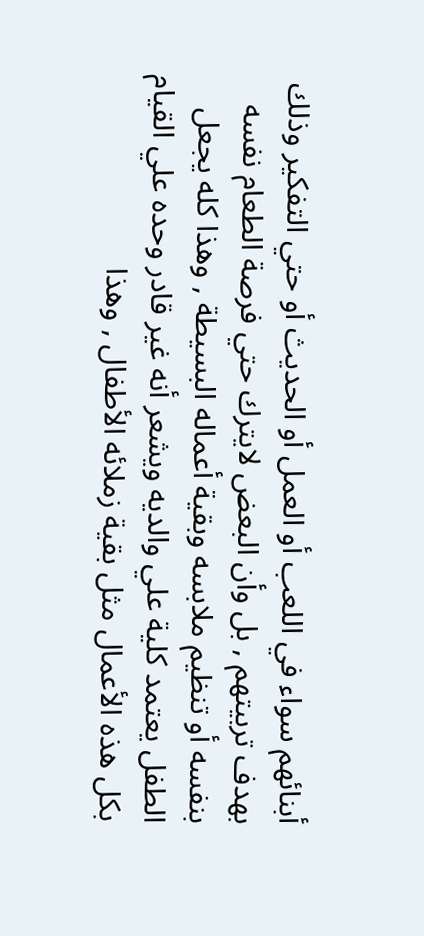أبنائهم سواء في اللعب أو العمل أو الحديث أو حتي التفكير وذلك بهدف تربيتهم , بل وأن البعض لايترك حتي فرصة الطعام نفسه بنفسه أو تنظيم ملابسه وبقية أعماله البسيطة , وهذا كله يجعل الطفل يعتمد كلية علي والديه ويشعر أنه غير قادر وحده علي القيام بكل هذه الأعمال مثل بقية زملائه الأطفال , وهذا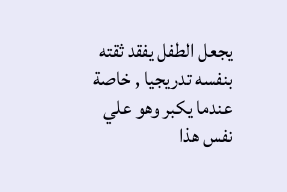يجعل الطفل يفقد ثقته بنفسه تدريجيا , خاصة عندما يكبر وهو علي نفس هذا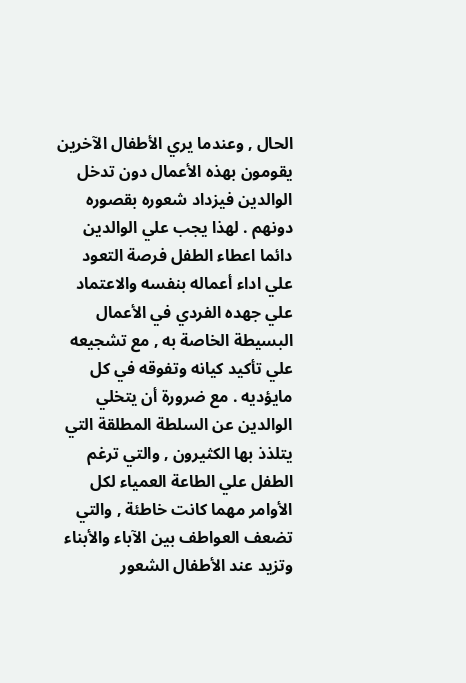الحال , وعندما يري الأطفال الآخرين يقومون بهذه الأعمال دون تدخل الوالدين فيزداد شعوره بقصوره دونهم . لهذا يجب علي الوالدين دائما اعطاء الطفل فرصة التعود علي اداء أعماله بنفسه والاعتماد علي جهده الفردي في الأعمال البسيطة الخاصة به , مع تشجيعه علي تأكيد كيانه وتفوقه في كل مايؤديه . مع ضرورة أن يتخلي الوالدين عن السلطة المطلقة التي يتلذذ بها الكثيرون , والتي ترغم الطفل علي الطاعة العمياء لكل الأوامر مهما كانت خاطئة , والتي تضعف العواطف بين الآباء والأبناء وتزيد عند الأطفال الشعور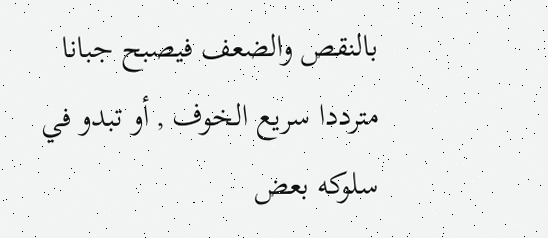بالنقص والضعف فيصبح جبانا مترددا سريع الخوف , أو تبدو في سلوكه بعض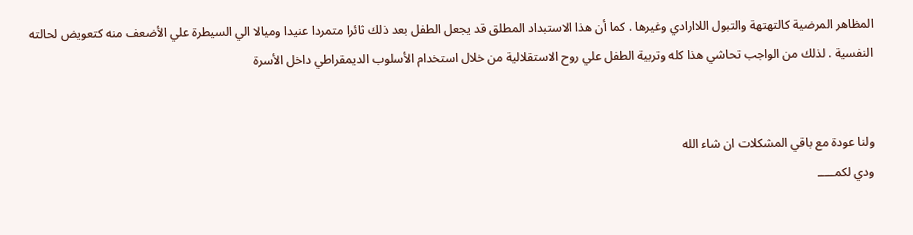المظاهر المرضية كالتهتهة والتبول اللاارادي وغيرها . كما أن هذا الاستبداد المطلق قد يجعل الطفل بعد ذلك ثائرا متمردا عنيدا وميالا الي السيطرة علي الأضعف منه كتعويض لحالته النفسية . لذلك من الواجب تحاشي هذا كله وتربية الطفل علي روح الاستقلالية من خلال استخدام الأسلوب الديمقراطي داخل الأسرة


ولنا عودة مع باقي المشكلات ان شاء الله
ودي لكمـــــ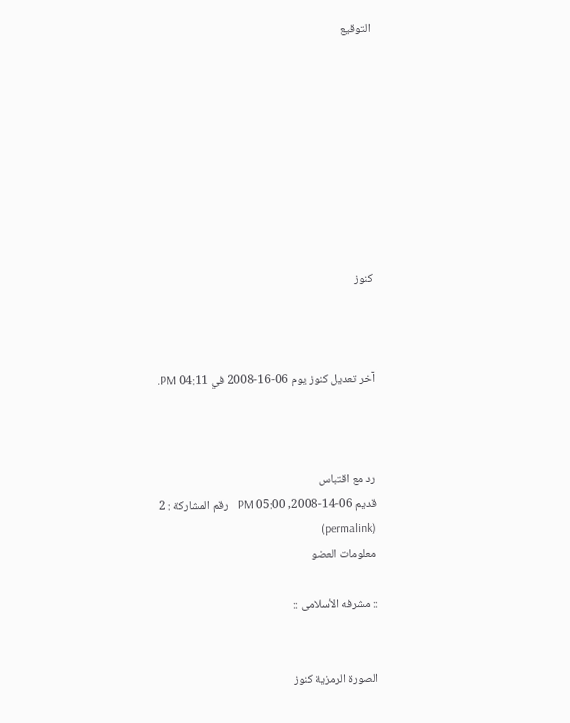التوقيع









كنوز



آخر تعديل كنوز يوم 06-16-2008 في 04:11 PM.



رد مع اقتباس
قديم 06-14-2008, 05:00 PM   رقم المشاركة : 2 (permalink)
معلومات العضو

:: مشرفه الأسلامى ::


الصورة الرمزية كنوز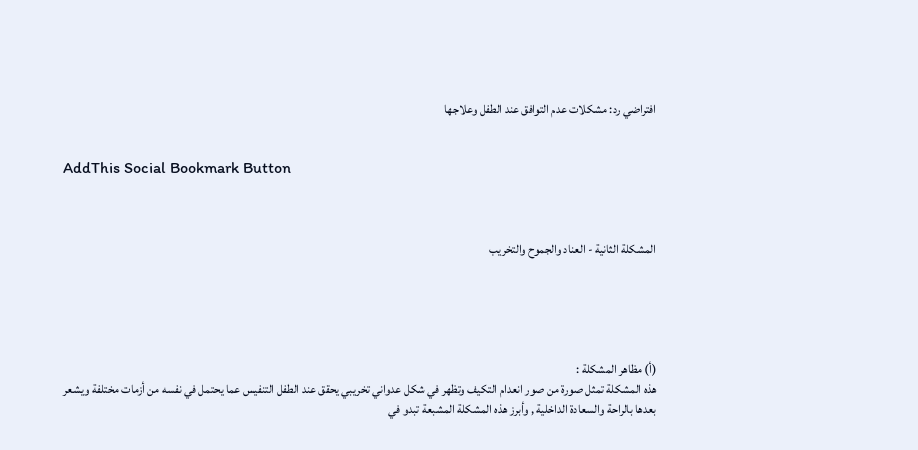افتراضي رد: مشكلات عدم التوافق عند الطفل وعلاجها


AddThis Social Bookmark Button



المشكلة الثانية - العناد والجموح والتخريب





(أ) مظاهر المشكلة :
هذه المشكلة تمثل صورة من صور انعدام التكيف وتظهر في شكل عدواني تخريبي يحقق عند الطفل التنفيس عما يحتمل في نفسه من أزمات مختلفة ويشعر بعدها بالراحة والسعادة الداخلية , وأبرز هذه المشكلة المشبعة تبدو في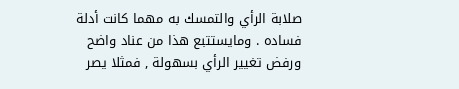صلابة الرأي والتمسك به مهما كانت أدلة فساده . ومايستتبع هذا من عناد واضح ورفض تغيير الرأي بسهولة , فمثلا يصر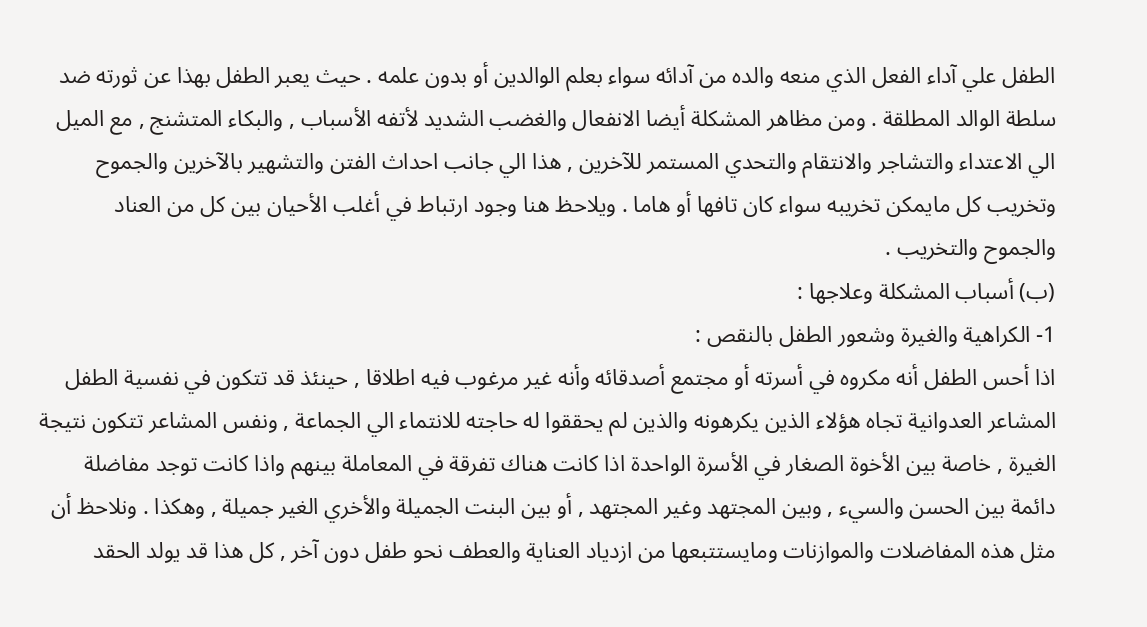الطفل علي آداء الفعل الذي منعه والده من آدائه سواء بعلم الوالدين أو بدون علمه . حيث يعبر الطفل بهذا عن ثورته ضد سلطة الوالد المطلقة . ومن مظاهر المشكلة أيضا الانفعال والغضب الشديد لأتفه الأسباب , والبكاء المتشنج , مع الميل الي الاعتداء والتشاجر والانتقام والتحدي المستمر للآخرين , هذا الي جانب احداث الفتن والتشهير بالآخرين والجموح وتخريب كل مايمكن تخريبه سواء كان تافها أو هاما . ويلاحظ هنا وجود ارتباط في أغلب الأحيان بين كل من العناد والجموح والتخريب .
(ب) أسباب المشكلة وعلاجها :
1- الكراهية والغيرة وشعور الطفل بالنقص :
اذا أحس الطفل أنه مكروه في أسرته أو مجتمع أصدقائه وأنه غير مرغوب فيه اطلاقا , حينئذ قد تتكون في نفسية الطفل المشاعر العدوانية تجاه هؤلاء الذين يكرهونه والذين لم يحققوا له حاجته للانتماء الي الجماعة , ونفس المشاعر تتكون نتيجة الغيرة , خاصة بين الأخوة الصغار في الأسرة الواحدة اذا كانت هناك تفرقة في المعاملة بينهم واذا كانت توجد مفاضلة دائمة بين الحسن والسيء , وبين المجتهد وغير المجتهد , أو بين البنت الجميلة والأخري الغير جميلة , وهكذا . ونلاحظ أن مثل هذه المفاضلات والموازنات ومايستتبعها من ازدياد العناية والعطف نحو طفل دون آخر , كل هذا قد يولد الحقد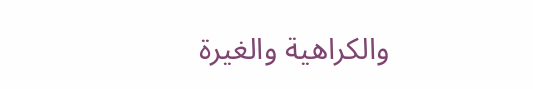والكراهية والغيرة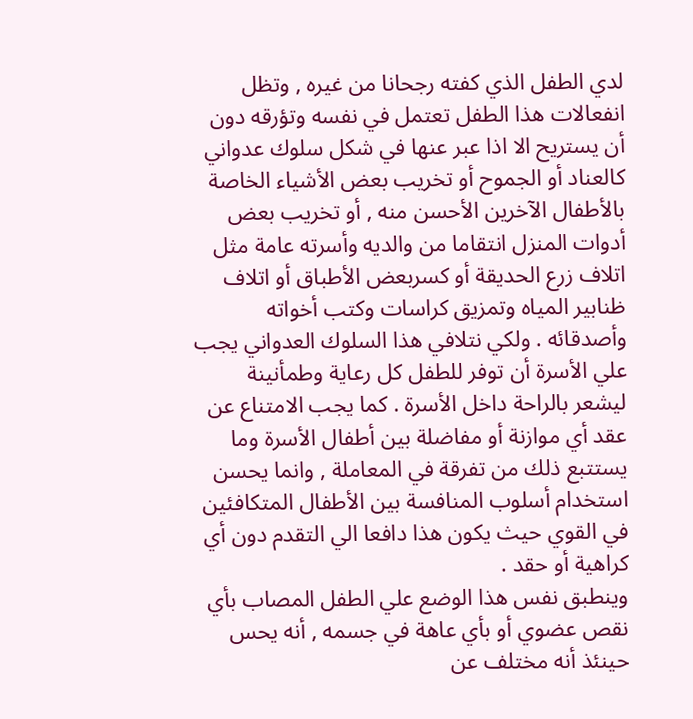لدي الطفل الذي كفته رجحانا من غيره , وتظل انفعالات هذا الطفل تعتمل في نفسه وتؤرقه دون أن يستريح الا اذا عبر عنها في شكل سلوك عدواني كالعناد أو الجموح أو تخريب بعض الأشياء الخاصة بالأطفال الآخرين الأحسن منه , أو تخريب بعض أدوات المنزل انتقاما من والديه وأسرته عامة مثل اتلاف زرع الحديقة أو كسربعض الأطباق أو اتلاف ظنابير المياه وتمزيق كراسات وكتب أخواته وأصدقائه . ولكي نتلافي هذا السلوك العدواني يجب علي الأسرة أن توفر للطفل كل رعاية وطمأنينة ليشعر بالراحة داخل الأسرة . كما يجب الامتناع عن عقد أي موازنة أو مفاضلة بين أطفال الأسرة وما يستتبع ذلك من تفرقة في المعاملة , وانما يحسن استخدام أسلوب المنافسة بين الأطفال المتكافئين في القوي حيث يكون هذا دافعا الي التقدم دون أي كراهية أو حقد .
وينطبق نفس هذا الوضع علي الطفل المصاب بأي نقص عضوي أو بأي عاهة في جسمه , أنه يحس حينئذ أنه مختلف عن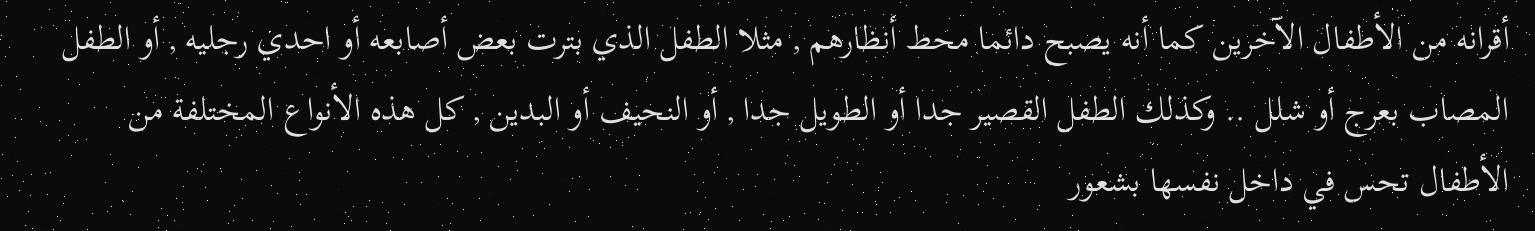أقرانه من الأطفال الآخرين كما أنه يصبح دائما محط أنظارهم , مثلا الطفل الذي بترت بعض أصابعه أو احدي رجليه , أو الطفل المصاب بعرج أو شلل .. وكذلك الطفل القصير جدا أو الطويل جدا , أو النحيف أو البدين , كل هذه الأنواع المختلفة من الأطفال تحس في داخل نفسها بشعور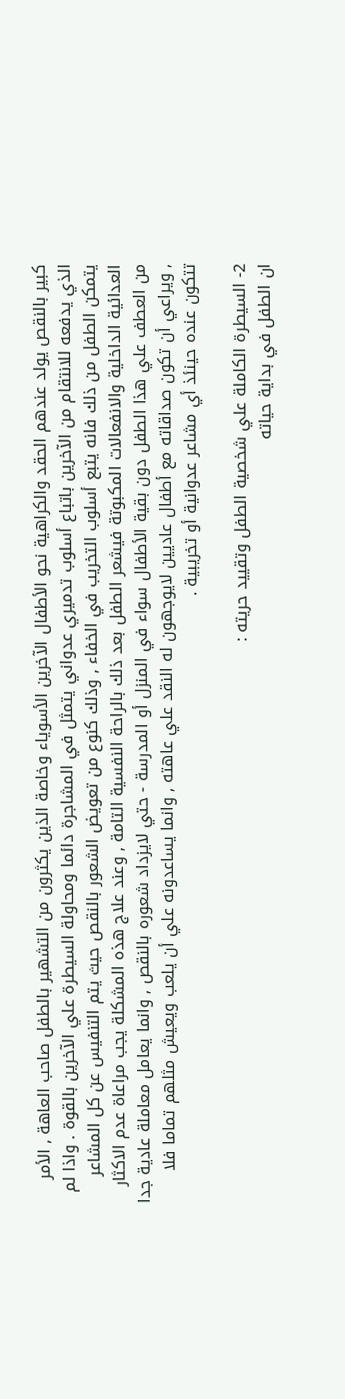كبير بالنقص يولد عندهم الحقد والكراهية نحو الأطفال الآخرين الأسوياء وخاصة الذين يكثرون من التشهير بالطفل صاحب العاهة , الأمر الذي يدفعه للانتقام من الآخرين باتباع أسلوب تدميري عدواني يتمثل في المشاجرة دائما ومحاولة السيطرة علي الآخرين بالقوة . واذا لم يتمكن الطفل من ذلك فانه يتبع أسلوب التخريب في الخفاء , وذلك كنوع من تعويض الشعور بالنقص حيث يتم التنفيس عن كل المشاعر العدائية الداخلية والانفعالات المكبوتة فيشعر الطفل بعد ذلك بالراحة النفسية التامة , وعند علاج هذه المشكلة يجب مراعاة عدم الاكثار من العطف علي هذا الطفل دون بقية الأطفال سواء في المنزل أو المدرسة - حتي لايزداد شعوره بالنقص , وانما يعامل معاملة عادية جدا , ويراعي أن تكون صداقاته مع أطفال عاديين لايوجهون له النقد علي عاهته , وانما يساعدونه علي أن يلعب ويعيش مثلهم تماما فلا تتكون عنده حينئذ أي مشاعر عدوانية أو تخريبية .

2- السيطرة الكاملة علي شخصية الطفل وتقييد حريته :
ان الطفل في بداية حياته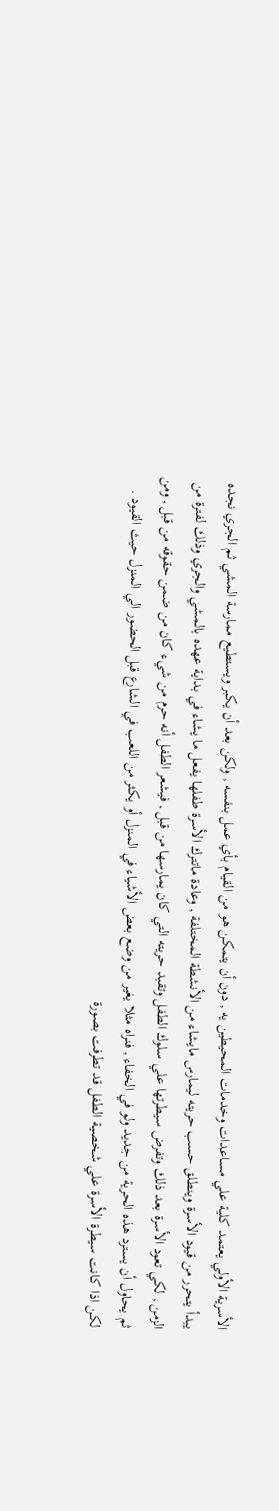الأسرية الأولي يعتمد كلية علي مساعدات وخدمات المحيطين يه , دون أن يتمكن هو من القيام بأي عمل بنفسه , ولكن بعد أن يكبر ويستطيع ممارسة المشي ثم الجري نجده يبدأ يتحرر من قيود الأسرة وينطلق حسب حريته ليمارس مايشاء من الأنشطة المختلفة , وعادة ماتترك الأسرة طفلها يفعل ما يشاء في بداية عهده بالمشي والجري وذلك لفترة من الزمن , لكي تعود الأسرة بعد ذلك وتفرض سيطرتها علي سلوك الطفل وتقبد حريته التي كان يمارسها من قبل , فيشعر الطفل أنه حرم من شيء كان من ضمن حقوقه من قبل , ومن ثم يحاول أن يسترد هذه الحرية من جديد ولو في الخفاء , فنراه مثلا يغير من وضع بعض الأشياء في المنزل أو يكثر من اللعب في الشارع قبل الحضور الي المنزل حيث القيود . لكن اذا كانت سيطرة الأسرة علي شخصية الطفل قد تطرفت بصورة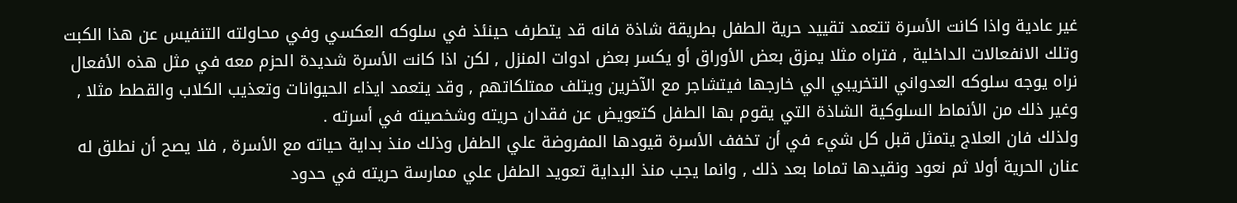غير عادية واذا كانت الأسرة تتعمد تقييد حرية الطفل بطريقة شاذة فانه قد يتطرف حينئذ في سلوكه العكسي وفي محاولته التنفيس عن هذا الكبت وتلك الانفعالات الداخلية , فتراه مثلا يمزق بعض الأوراق أو يكسر بعض ادوات المنزل , لكن اذا كانت الأسرة شديدة الحزم معه في مثل هذه الأفعال نراه يوجه سلوكه العدواني التخريبي الي خارجها فيتشاجر مع الآخرين ويتلف ممتلكاتهم , وقد يتعمد ايذاء الحيوانات وتعذيب الكلاب والقطط مثلا , وغير ذلك من الأنماط السلوكية الشاذة التي يقوم بها الطفل كتعويض عن فقدان حريته وشخصيته في أسرته .
ولذلك فان العلاج يتمثل قبل كل شيء في أن تخفف الأسرة قيودها المفروضة علي الطفل وذلك منذ بداية حياته مع الأسرة , فلا يصح أن نطلق له عنان الحرية أولا ثم نعود ونقيدها تماما بعد ذلك , وانما يجب منذ البداية تعويد الطفل علي ممارسة حريته في حدود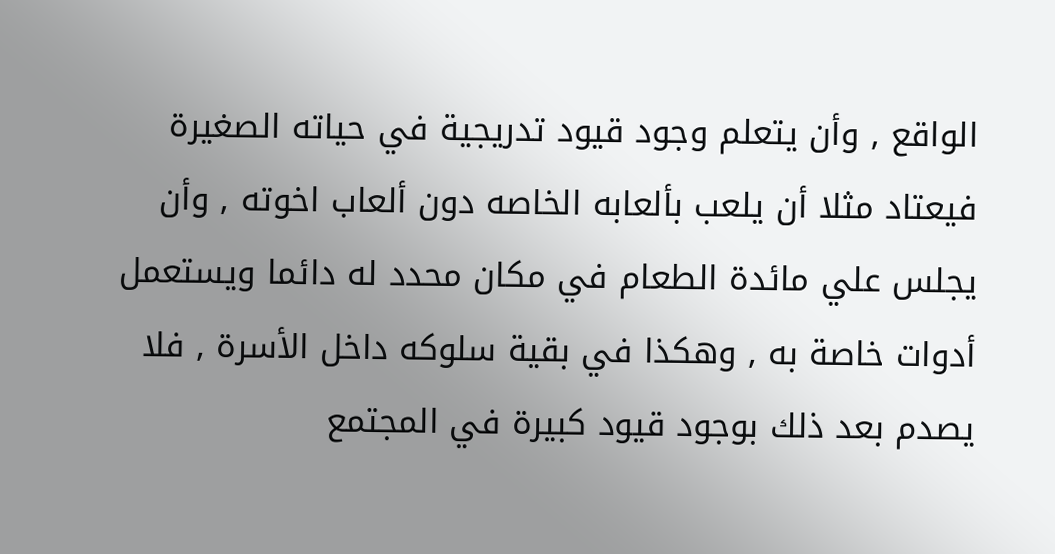الواقع , وأن يتعلم وجود قيود تدريجية في حياته الصغيرة فيعتاد مثلا أن يلعب بألعابه الخاصه دون ألعاب اخوته , وأن يجلس علي مائدة الطعام في مكان محدد له دائما ويستعمل أدوات خاصة به , وهكذا في بقية سلوكه داخل الأسرة , فلا يصدم بعد ذلك بوجود قيود كبيرة في المجتمع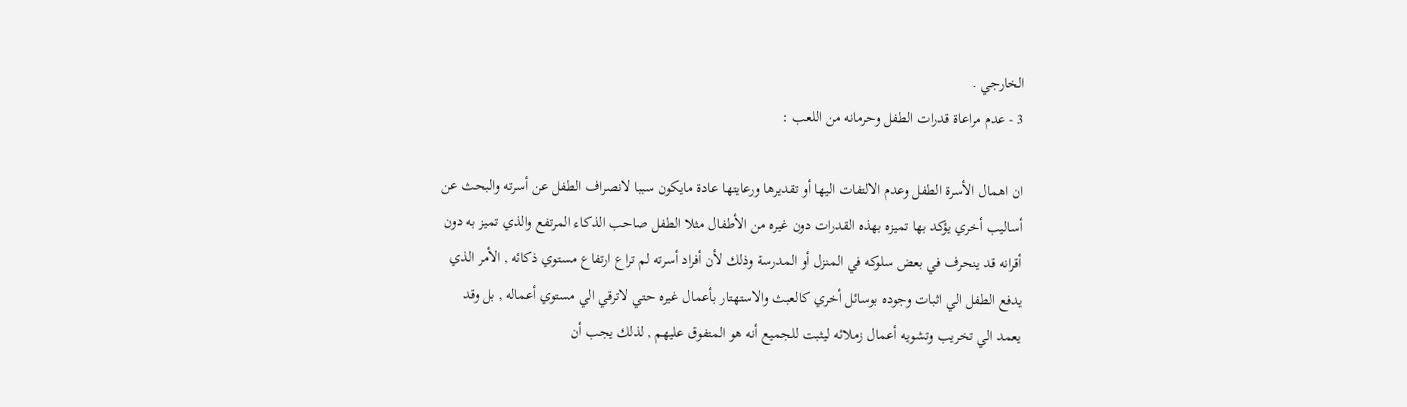الخارجي .
3 - عدم مراعاة قدرات الطفل وحرمانه من اللعب :

ان اهمال الأسرة الطفل وعدم الالتفات اليها أو تقديرها ورعايتها عادة مايكون سببا لانصراف الطفل عن أسرته والبحث عن أساليب أخري يؤكد بها تميزه بهذه القدرات دون غيره من الأطفال مثلا الطفل صاحب الذكاء المرتفع والذي تميز به دون أقرانه قد ينحرف في بعض سلوكه في المنزل أو المدرسة وذلك لأن أفراد أسرته لم تراع ارتفاع مستوي ذكائه , الأمر الذي يدفع الطفل الي اثبات وجوده بوسائل أخري كالعبث والاستهتار بأعمال غيره حتي لاترقي الي مستوي أعماله , بل وقد يعمد الي تخريب وتشويه أعمال زملائه ليثبت للجميع أنه هو المتفوق عليهم , لذلك يجب أن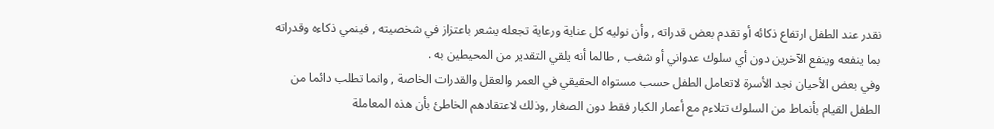نقدر عند الطفل ارتفاع ذكائه أو تقدم بعض قدراته , وأن نوليه كل عناية ورعاية تجعله يشعر باعتزاز في شخصيته , فينمي ذكاءه وقدراته بما ينفعه وينفع الآخرين دون أي سلوك عدواني أو شغب , طالما أنه يلقي التقدير من المحيطين به .
وفي بعض الأحيان نجد الأسرة لاتعامل الطفل حسب مستواه الحقيقي في العمر والعقل والقدرات الخاصة , وانما تطلب دائما من الطفل القيام بأنماط من السلوك تتلاءم مع أعمار الكبار فقط دون الصغار ,وذلك لاعتقادهم الخاطئ بأن هذه المعاملة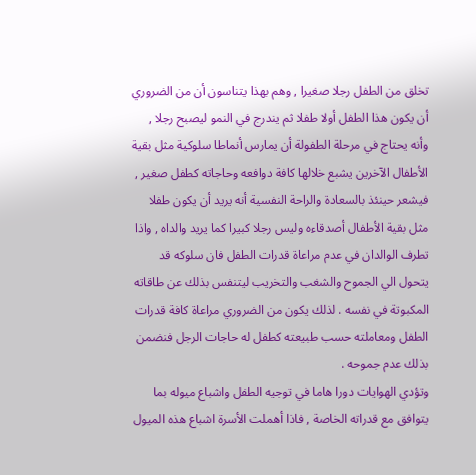تخلق من الطفل رجلا صغيرا , وهم بهذا يتناسون أن من الضروري أن يكون هذا الطفل أولا طفلا ثم يندرج في النمو ليصبح رجلا , وأنه يحتاج في مرحلة الطفولة أن يمارس أنماطا سلوكية مثل بقية الأطفال الآخرين يشبع خلالها كافة دوافعه وحاجاته كطفل صغير , فيشعر حينئذ بالسعادة والراحة النفسية أنه يريد أن يكون طفلا مثل بقية الأطفال أصدقاءه وليس رجلا كبيرا كما يريد والداه , واذا تطرف الوالدان في عدم مراعاة قدرات الطفل فان سلوكه قد يتحول الي الجموح والشغب والتخريب ليتنفس بذلك عن طاقاته المكبوتة في نفسه . لذلك يكون من الضروري مراعاة كافة قدرات الطفل ومعاملته حسب طبيعته كطفل له حاجات الرجل فنضمن بذلك عدم جموحه .
وتؤدي الهوايات دورا هاما في توجيه الطفل واشباع ميوله بما يتوافق مع قدراته الخاصة , فاذا أهملت الأسرة اشباع هذه الميول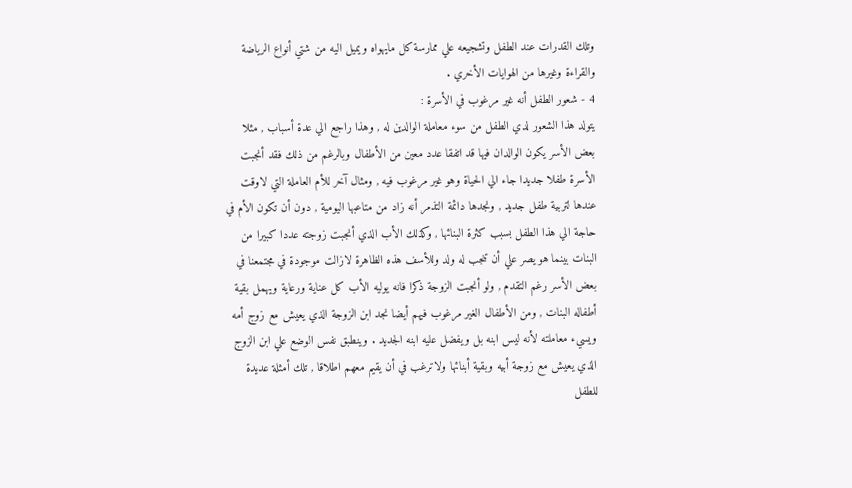وتلك القدرات عند الطفل وتشجيعه علي ممارسة كل مايهواه ويميل اليه من شتي أنواع الرياضة والقراءة وغيرها من الهوايات الأخري .
4 - شعور الطفل أنه غير مرغوب في الأسرة :
يتولد هذا الشعور لدي الطفل من سوء معاملة الوالدين له , وهذا راجع الي عدة أسباب , مثلا بعض الأسر يكون الوالدان فيها قد اتفقا عدد معين من الأطفال وبالرغم من ذلك فقد أنجبت الأسرة طفلا جديدا جاء الي الحياة وهو غير مرغوب فيه , ومثال آخر للأم العاملة التي لاوقت عندها لتربية طفل جديد , ونجدها دائمة التذمر أنه زاد من متاعبها اليومية , دون أن تكون الأم في حاجة الي هذا الطفل بسبب كثرة البنائها , وكذلك الأب الذي أنجبت زوجته عددا كبيرا من البنات بينما هو يصر علي أن تنجب له ولد وللأسف هذه الظاهرة لازالت موجودة في مجتمعنا في بعض الأسر رغم التقدم , ولو أنجبت الزوجة ذكرا فانه يوليه الأب كل عناية ورعاية ويهمل بقية أطفاله البنات , ومن الأطفال الغير مرغوب فيهم أيضا نجد ابن الزوجة الذي يعيش مع زوج أمه ويسيء معاملته لأنه ليس ابنه بل ويفضل عليه ابنه الجديد . وينطبق نفس الوضع علي ابن الزوج الذي يعيش مع زوجة أبيه وبقية أبنائها ولاترغب في أن يقيم معهم اطلاقا , تلك أمثلة عديدة للطفل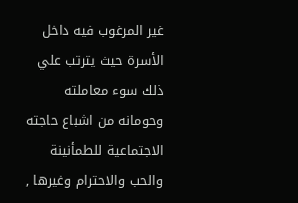غير المرغوب فيه داخل الأسرة حيث يترتب علي ذلك سوء معاملته وحومانه من اشباع حاجته الاجتماعية للطمأنينة والحب والاحترام وغيرها ,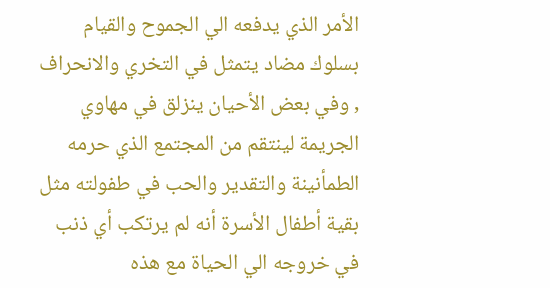الأمر الذي يدفعه الي الجموح والقيام بسلوك مضاد يتمثل في التخري والانحراف , وفي بعض الأحيان ينزلق في مهاوي الجريمة لينتقم من المجتمع الذي حرمه الطمأنينة والتقدير والحب في طفولته مثل بقية أطفال الأسرة أنه لم يرتكب أي ذنب في خروجه الي الحياة مع هذه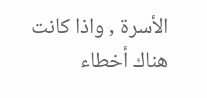الأسرة , واذا كانت هناك أخطاء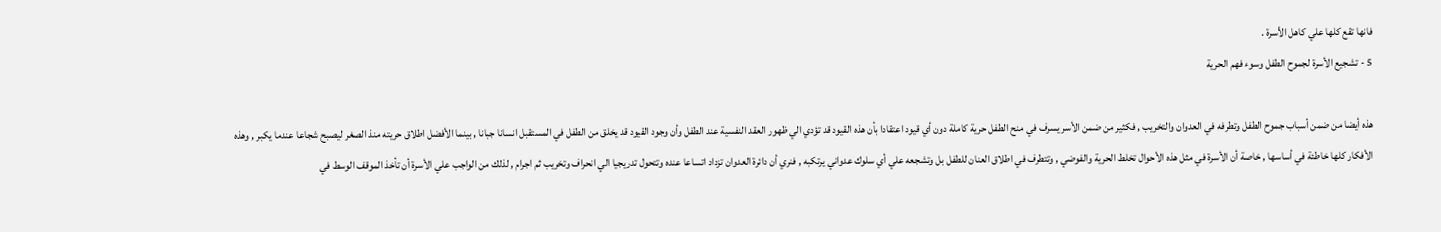فانها تقع كلها علي كاهل الأسرة .
5 - تشجيع الأسرة لجموح الطفل وسوء فهم الحرية

هذه أيضا من ضمن أسباب جموح الطفل وتطرفه في العدوان والتخريب , فكثير من ضمن الأسر يسرف في منح الطفل حرية كاملة دون أي قيود اعتقادا بأن هذه القيود قد تؤدي الي ظهور العقد النفسية عند الطفل وأن وجود القيود قد يخلق من الطفل في المستقبل انسانا جبانا , بينما الأفضل اطلاق حريته منذ الصغر ليصبح شجاعا عندما يكبر , وهذه الأفكار كلها خاطئة في أساسها , خاصة أن الأسرة في مثل هذه الأحوال تخلط الحرية والفوضي , وتتطرف في اطلاق العنان للطفل بل وتشجعه علي أي سلوك عدواني يرتكبه , فنري أن دائرة العدوان تزداد اتساعا عنده وتتحول تدريجيا الي انحراف وتخريب ثم اجرام , لذلك من الواجب علي الأسرة أن تأخذ الموقف الوسط في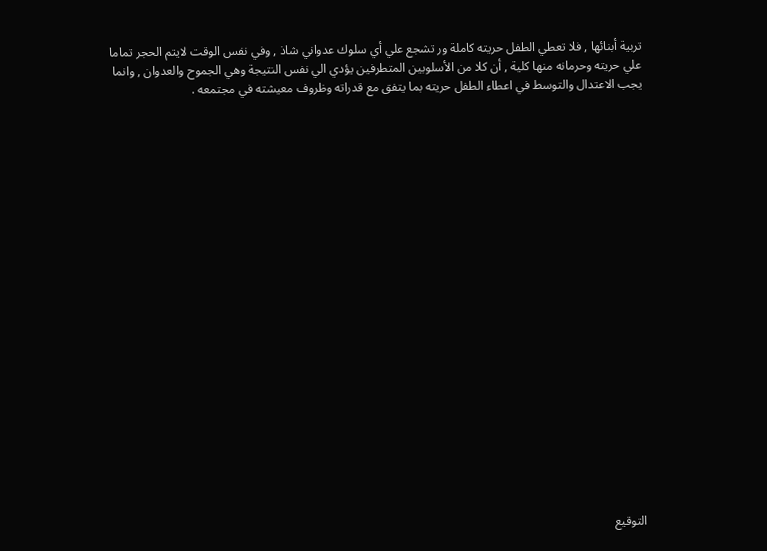تربية أبنائها , فلا تعطي الطفل حريته كاملة ور تشجع علي أي سلوك عدواني شاذ , وفي نفس الوقت لايتم الحجر تماما علي حريته وحرمانه منها كلية , أن كلا من الأسلوبين المتطرفين يؤدي الي نفس النتيجة وهي الجموح والعدوان , وانما يجب الاعتدال والتوسط في اعطاء الطفل حريته بما يتفق مع قدراته وظروف معيشته في مجتمعه .






















التوقيع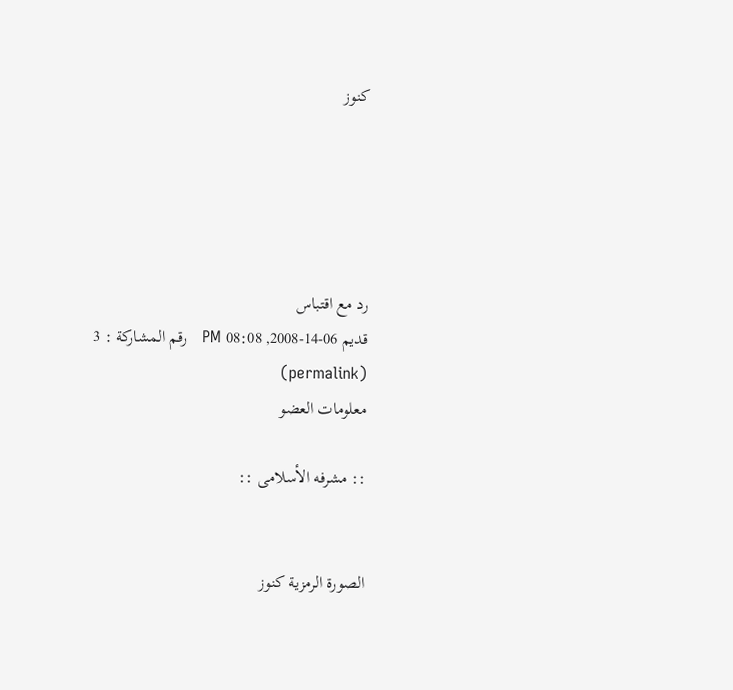كنوز





رد مع اقتباس
قديم 06-14-2008, 08:08 PM   رقم المشاركة : 3 (permalink)
معلومات العضو

:: مشرفه الأسلامى ::


الصورة الرمزية كنوز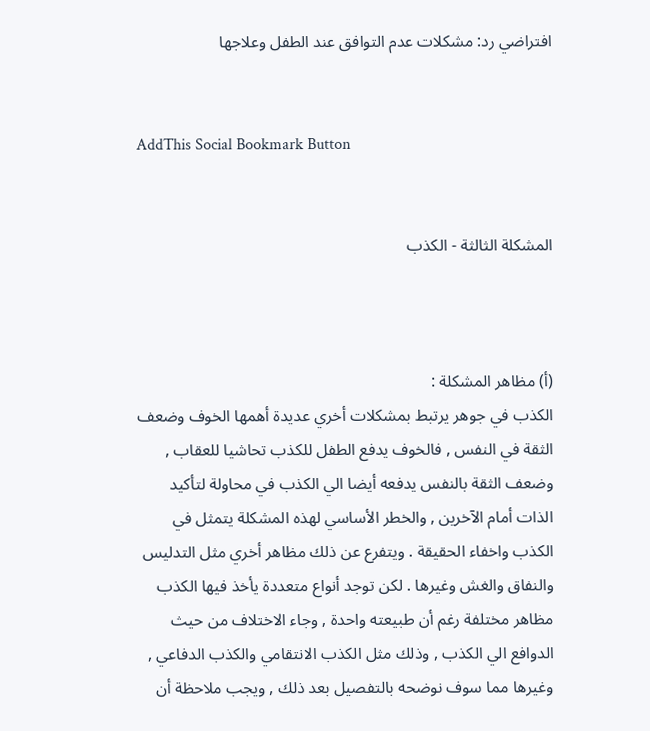افتراضي رد: مشكلات عدم التوافق عند الطفل وعلاجها


AddThis Social Bookmark Button


المشكلة الثالثة - الكذب



(أ) مظاهر المشكلة :
الكذب في جوهر يرتبط بمشكلات أخري عديدة أهمها الخوف وضعف الثقة في النفس , فالخوف يدفع الطفل للكذب تحاشيا للعقاب , وضعف الثقة بالنفس يدفعه أيضا الي الكذب في محاولة لتأكيد الذات أمام الآخرين , والخطر الأساسي لهذه المشكلة يتمثل في الكذب واخفاء الحقيقة . ويتفرع عن ذلك مظاهر أخري مثل التدليس والنفاق والغش وغيرها . لكن توجد أنواع متعددة يأخذ فيها الكذب مظاهر مختلفة رغم أن طبيعته واحدة , وجاء الاختلاف من حيث الدوافع الي الكذب , وذلك مثل الكذب الانتقامي والكذب الدفاعي , وغيرها مما سوف نوضحه بالتفصيل بعد ذلك , ويجب ملاحظة أن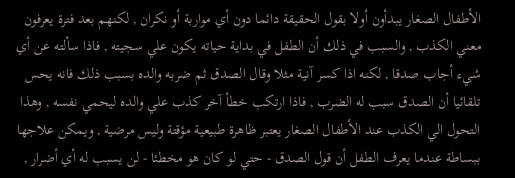الأطفال الصغار يبدأون أولا بقول الحقيقة دائما دون أي مواربة أو نكران , لكنهم بعد فترة يعرفون معني الكذب , والسبب في ذلك أن الطفل في بداية حياته يكون علي سجيته , فاذا سألته عن أي شيء أجاب صدقا , لكنه اذا كسر آنية مثلا وقال الصدق ثم ضربه والده بسبب ذلك فانه يحس تلقائيا أن الصدق سبب له الضرب , فاذا ارتكب خطأ آخر كذب علي والده ليحمي نفسه , وهذا التحول الي الكذب عند الأطفال الصغار يعتبر ظاهرة طبيعية مؤقتة وليس مرضية , ويمكن علاجها ببساطة عندما يعرف الطفل أن قول الصدق - حتي لو كان هو مخطئا - لن يسبب له أي أضرار ,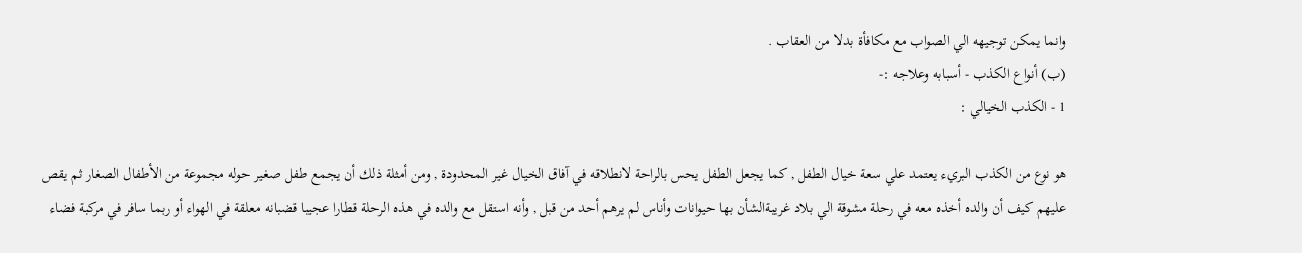وانما يمكن توجيهه الي الصواب مع مكافأة بدلا من العقاب .
(ب) أنواع الكذب - أسبابه وعلاجه :-
1 - الكذب الخيالي :

هو نوع من الكذب البريء يعتمد علي سعة خيال الطفل , كما يجعل الطفل يحس بالراحة لانطلاقه في آفاق الخيال غير المحدودة , ومن أمثلة ذلك أن يجمع طفل صغير حوله مجموعة من الأطفال الصغار ثم يقص عليهم كيف أن والده أخذه معه في رحلة مشوقة الي بلاد غريبةالشأن بها حيوانات وأناس لم يرهم أحد من قبل , وأنه استقل مع والده في هذه الرحلة قطارا عجيبا قضبانه معلقة في الهواء أو ربما سافر في مركبة فضاء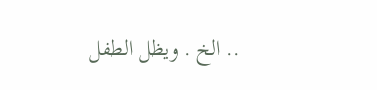.. الخ . ويظل الطفل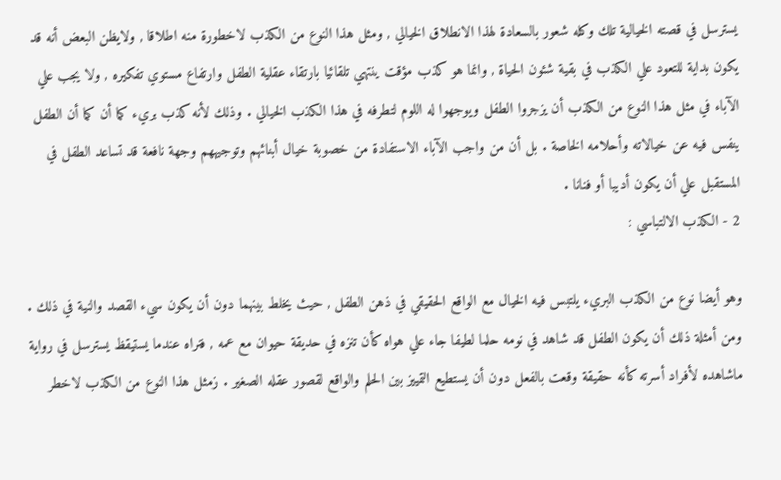يسترسل في قصته الخيالية تلك وكله شعور بالسعادة لهذا الانطلاق الخيالي , ومثل هذا النوع من الكذب لاخطورة منه اطلاقا , ولايظن البعض أنه قد يكون بداية للتعود علي الكذب في بقية شئون الحياة , وانما هو كذب مؤقت ينتهي تلقائيا بارتقاء عقلية الطفل وارتفاع مستوي تفكيره , ولا يجب علي الآباء في مثل هذا النوع من الكذب أن يزجروا الطفل ويوجهوا له اللوم لتطرفه في هذا الكذب الخيالي . وذلك لأنه كذب بريء كما أن كما أن الطفل ينفس فيه عن خيالاته وأحلامه الخاصة . بل أن من واجب الآباء الاستفادة من خصوبة خيال أبنائهم وتوجيههم وجهة نافعة قد تساعد الطفل في المستقبل علي أن يكون أديبا أو فنانا .
2 - الكذب الالتباسي :

وهو أيضا نوع من الكذب البريء يلتبس فيه الخيال مع الواقع الحقيقي في ذهن الطفل , حيث يخلط بينهما دون أن يكون سيء القصد والنية في ذلك . ومن أمثلة ذلك أن يكون الطفل قد شاهد في نومه حلما لطيفا جاء علي هواه كأن تنزه في حديقة حيوان مع عمه , فنراه عندما يستيقظ يسترسل في رواية ماشاهده لأفراد أسرته كأنه حقيقة وقعت بالفعل دون أن يستطيع التمييز بين الحلم والواقع لقصور عقله الصغير . زمثل هذا النوع من الكذب لاخطر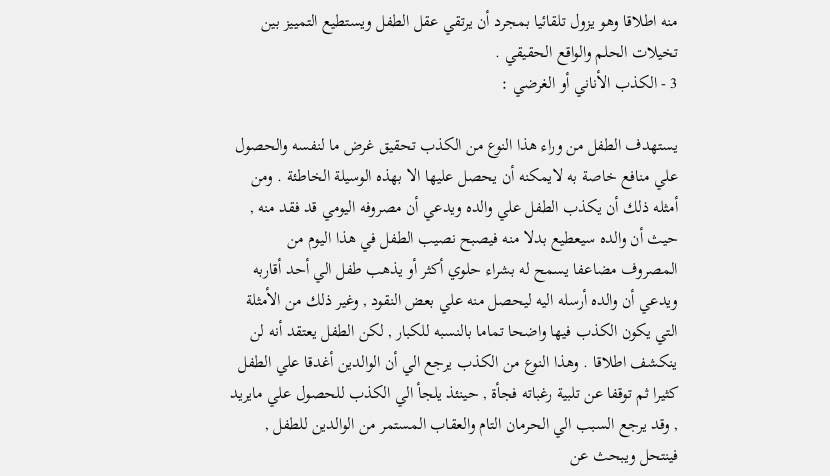منه اطلاقا وهو يزول تلقائيا بمجرد أن يرتقي عقل الطفل ويستطيع التمييز بين تخيلات الحلم والواقع الحقيقي .
3 - الكذب الأناني أو الغرضي :

يستهدف الطفل من وراء هذا النوع من الكذب تحقيق غرض ما لنفسه والحصول علي منافع خاصة به لايمكنه أن يحصل عليها الا بهذه الوسيلة الخاطئة . ومن أمثله ذلك أن يكذب الطفل علي والده ويدعي أن مصروفه اليومي قد فقد منه , حيث أن والده سيعطيع بدلا منه فيصبح نصيب الطفل في هذا اليوم من المصروف مضاعفا يسمح له بشراء حلوي أكثر أو يذهب طفل الي أحد أقاربه ويدعي أن والده أرسله اليه ليحصل منه علي بعض النقود , وغير ذلك من الأمثلة التي يكون الكذب فيها واضحا تماما بالنسبه للكبار , لكن الطفل يعتقد أنه لن ينكشف اطلاقا . وهذا النوع من الكذب يرجع الي أن الوالدين أغدقا علي الطفل كثيرا ثم توقفا عن تلبية رغباته فجأة , حينئذ يلجأ الي الكذب للحصول علي مايريد , وقد يرجع السبب الي الحرمان التام والعقاب المستمر من الوالدين للطفل , فينتحل ويبحث عن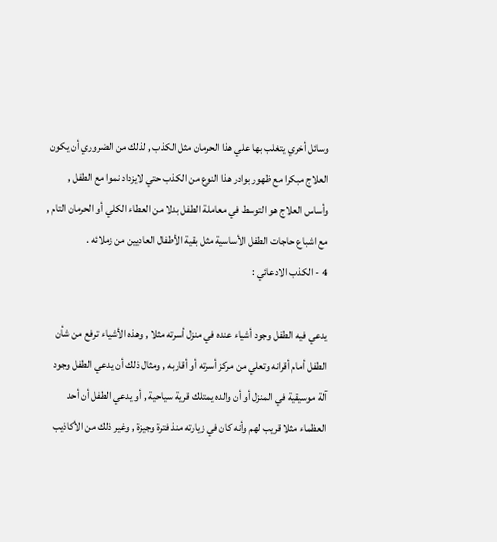وسائل أخري يتغلب بها علي هذا الحرمان مثل الكذب , لذلك من الضروري أن يكون العلاج مبكرا مع ظهور بوادر هذا النوع من الكذب حتي لايزداد نموا مع الطفل , وأساس العلاج هو التوسط في معاملة الطفل بدلا من العطاء الكلي أو الحرمان التام , مع اشباع حاجات الطفل الأساسية مثل بقية الأطفال العاديين من زملائه .
4 - الكذب الادعائي :

يدعي فيه الطفل وجود أشياء عنده في منزل أسرته مثلا , وهذه الأشياء ترفع من شأن الطفل أمام أقرانه وتعلي من مركز أسرته أو أقاربه , ومثال ذلك أن يدعي الطفل وجود آلة موسيقية في المنزل أو أن والده يمتلك قرية سياحية , أو يدعي الطفل أن أحد العظماء مثلا قريب لهم وأنه كان في زيارته منذ فترة وجيزة , وغير ذلك من الأكاذيب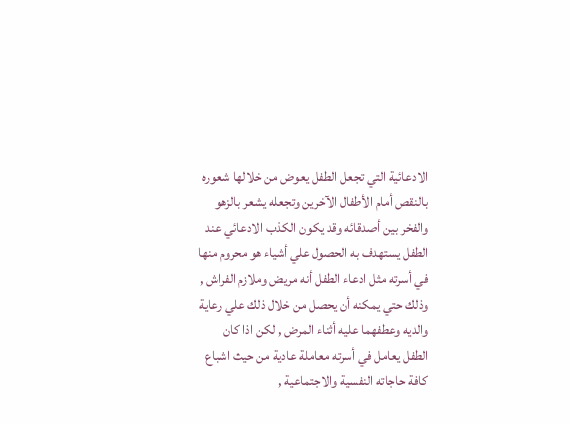الادعائية التي تجعل الطفل يعوض من خلالها شعوره بالنقص أمام الأطفال الآخرين وتجعله يشعر بالزهو والفخر بين أصدقائه وقد يكون الكذب الادعائي عند الطفل يستهدف به الحصول علي أشياء هو محروم منها في أسرته مثل ادعاء الطفل أنه مريض وملازم الفراش , وذلك حتي يمكنه أن يحصل من خلال ذلك علي رعاية والديه وعطفهما عليه أثناء المرض , لكن اذا كان الطفل يعامل في أسرته معاملة عادية من حيث اشباع كافة حاجاته النفسية والاجتماعية ,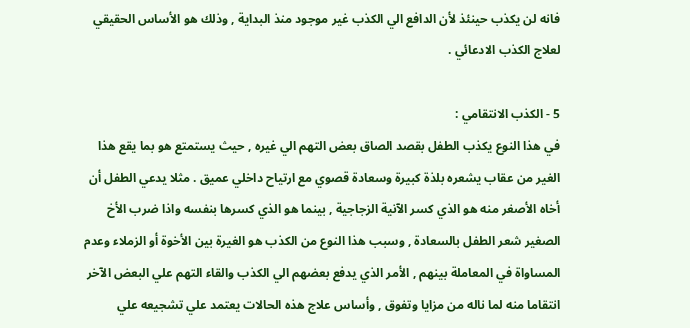فانه لن يكذب حينئذ لأن الدافع الي الكذب غير موجود منذ البداية , وذلك هو الأساس الحقيقي لعلاج الكذب الادعائي .

5 - الكذب الانتقامي :
في هذا النوع يكذب الطفل بقصد الصاق بعض التهم الي غيره , حيث يستمتع هو بما يقع هذا الغير من عقاب يشعره بلذة كبيرة وسعادة قصوي مع ارتياح داخلي عميق . مثلا يدعي الطفل أن أخاه الأصغر منه هو الذي كسر الآنية الزجاجية , بينما هو الذي كسرها بنفسه واذا ضرب الأخ الصغير شعر الطفل بالسعادة , وسبب هذا النوع من الكذب هو الغيرة بين الأخوة أو الزملاء وعدم المساواة في المعاملة بينهم , الأمر الذي يدفع بعضهم الي الكذب والقاء التهم علي البعض الآخر انتقاما منه لما ناله من مزايا وتفوق , وأساس علاج هذه الحالات يعتمد علي تشجيعه علي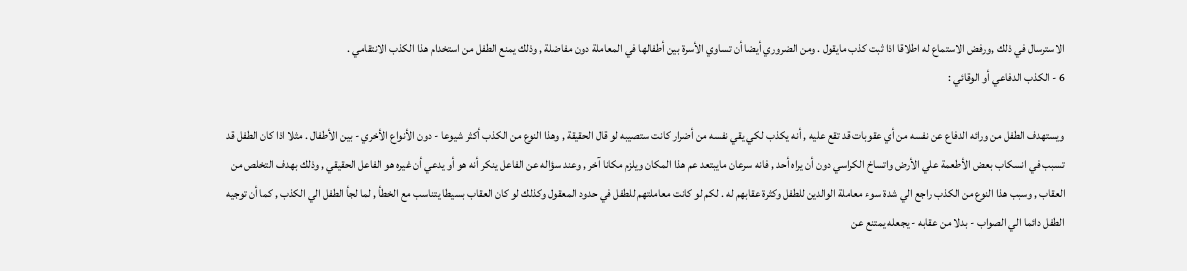الاسترسال في ذلك ,ورفض الاستماع له اطلاقا اذا ثبت كذب مايقول . ومن الضروري أيضا أن تساوي الأسرة بين أطفالها في المعاملة دون مفاضلة , وذلك يمنع الطفل من استخدام هذا الكذب الانتقامي .
6 - الكذب الدفاعي أو الوقائي :

ويستهدف الطفل من ورائه الدفاع عن نفسه من أي عقوبات قد تقع عليه , أنه يكذب لكي يقي نفسه من أضرار كانت ستصيبه لو قال الحقيقة , وهذا النوع من الكذب أكثر شيوعا - دون الأنواع الأخري - بين الأطفال . مثلا اذا كان الطفل قد تسبب في انسكاب بعض الأطعمة علي الأرض واتساخ الكراسي دون أن يراه أحد , فانه سرعان مايبتعد عم هذا المكان ويلزم مكانا آخر , وعند سؤاله عن الفاعل ينكر أنه هو أو يدعي أن غيره هو الفاعل الحقيقي , وذلك بهدف التخلص من العقاب , وسبب هذا النوع من الكذب راجع الي شدة سوء معاملة الوالدين للطفل وكثرة عقابهم له . لكم لو كانت معاملتهم للطفل في حدود المعقول وكذلك لو كان العقاب بسيطا يتناسب مع الخطأ , لما لجأ الطفل الي الكذب , كما أن توجيه الطفل دائما الي الصواب - بدلا من عقابه - يجعله يمتنع عن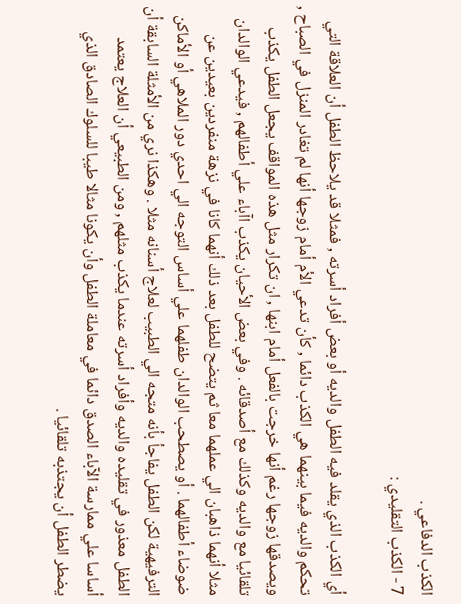الكذب الدفاعي .
7 - الكذب التقليدي :

أي الكذب الذي يقلد فيه الطفل والديه أو بعض أفراد أسرته , فمثلا قد يلاحظ الطفل أن العلاقة التي تحكم والديه فيما بينهما هي الكذب دائما , كأن تدعي الأم أمام زوجها أنها لم تغادر المنزل في الصباح , ويصدقها زوجها رغم أنها خرجت بالفعل أمام ابنها , ان تكرار مثل هذه المواقف يجعل الطفل يكذب تلقائيا مع والديه وكذلك مع أصدقائه . وفي بعض الأحيان يكذب اآباء علي أطفالهم , فيدعي الوالدان مثلا أنهما ذاهبان الي عملهما معا ثم يتضح للطفل بعد ذلك أنهما كانا في نزهة منفردين بعيدين عن ضوضاء أطفالهما . أو يصطحب الوالدان طفلهما علي أساس التوجه الي احدي دور الملاهي أو الأماكن الترفيهية لكن الطفل يفاجأ بأنه متجه الي الطبيب لعلاج أسنانه مثلا . وهكذا نري من الأمثلة السابقة أن الطفل معذور في تقليده والديه وأفراد أسرته عندما يكذب مثلهم , ومن الطبيعي أن العلاج يعتمد أساسا علي ممارسة الآباء الصدق دائما في معاملة الطفل وأن يكونا مثالا طيبا للسلوك الصادق الذي يضطر الطفل أن يجتذبه تلقائيا .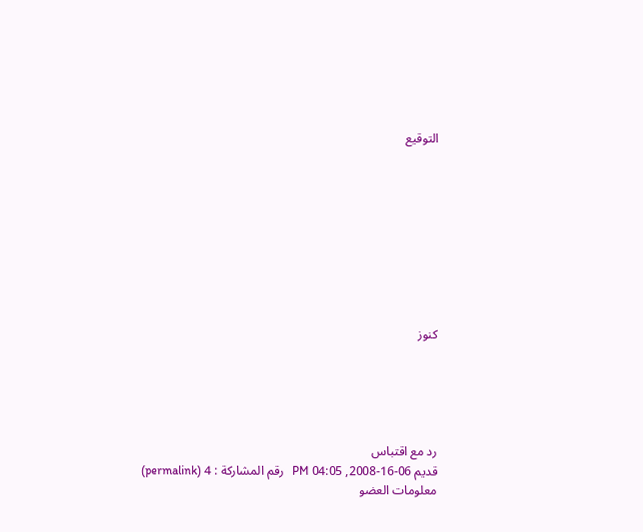التوقيع









كنوز





رد مع اقتباس
قديم 06-16-2008, 04:05 PM   رقم المشاركة : 4 (permalink)
معلومات العضو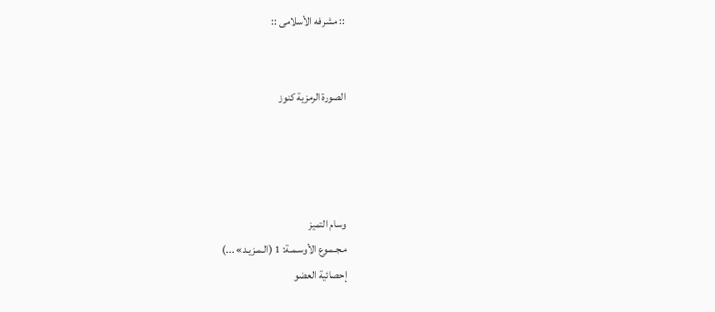:: مشرفه الأسلامى ::


الصورة الرمزية كنوز




وسام التميز
مـجـمـوع الأوسـمـة: 1 (الـمـزيـد» ...)
إحصائية العضو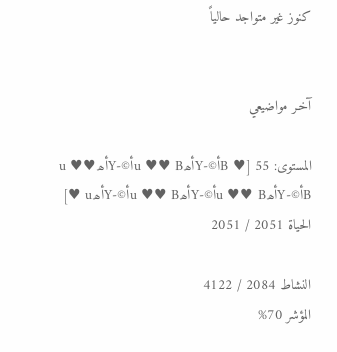كنوز غير متواجد حالياً


آخـر مواضيعي

المستوى: 55 [♥ Bأ©-Yأھu ♥♥ Bأ©-Yأھu ♥♥ Bأ©-Yأھu ♥♥ Bأ©-Yأھu ♥♥ Bأ©-Yأھu ♥]
الحياة 2051 / 2051

النشاط 2084 / 4122
المؤشر 70%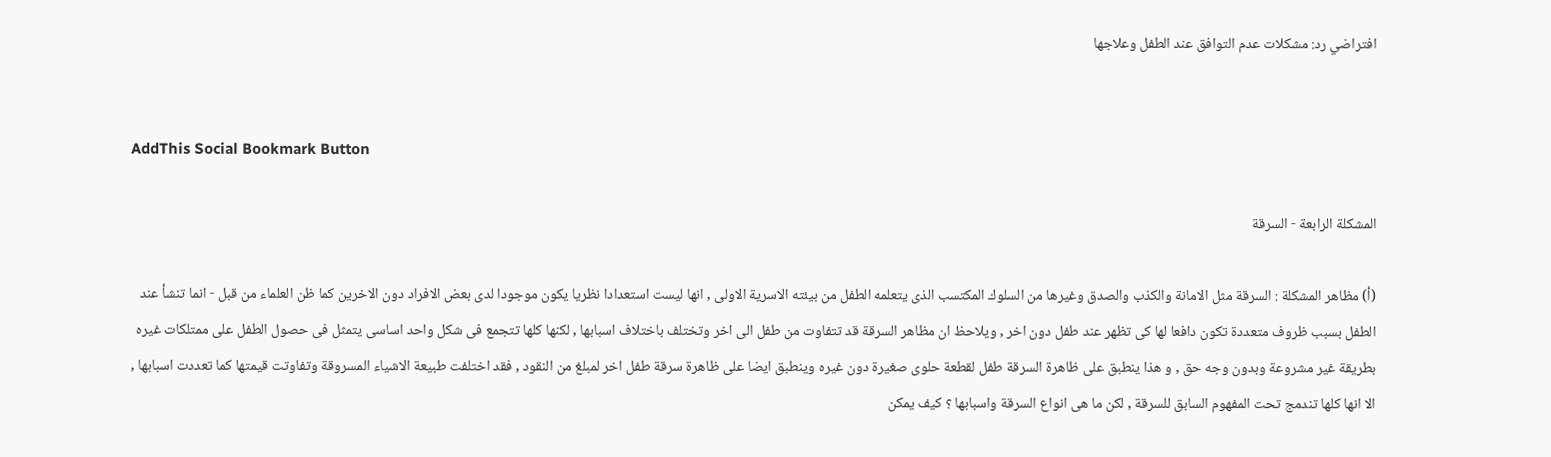افتراضي رد: مشكلات عدم التوافق عند الطفل وعلاجها


AddThis Social Bookmark Button

المشكلة الرابعة - السرقة

(أ) مظاهر المشكلة : السرقة مثل الامانة والكذب والصدق وغيرها من السلوك المكتسب الذى يتعلمه الطفل من بيئته الاسرية الاولى , انها ليست استعدادا نظريا يكون موجودا لدى بعض الافراد دون الاخرين كما ظن العلماء من قبل - انما تنشأ عند الطفل بسبب ظروف متعددة تكون دافعا لها كى تظهر عند طفل دون اخر , ويلاحظ ان مظاهر السرقة قد تتفاوت من طفل الى اخر وتختلف باختلاف اسبابها , لكنها كلها تتجمع فى شكل واحد اساسى يتمثل فى حصول الطفل على ممتلكات غيره بطريقة غير مشروعة وبدون وجه حق , و هذا ينطبق على ظاهرة السرقة طفل لقطعة حلوى صغيرة دون غيره وينطبق ايضا على ظاهرة سرقة طفل اخر لمبلغ من النقود , فقد اختلفت طبيعة الاشياء المسروقة وتفاوتت قيمتها كما تعددت اسبابها , الا انها كلها تندمج تحت المفهوم السابق للسرقة , لكن ما هى انواع السرقة واسبابها ؟ كيف يمكن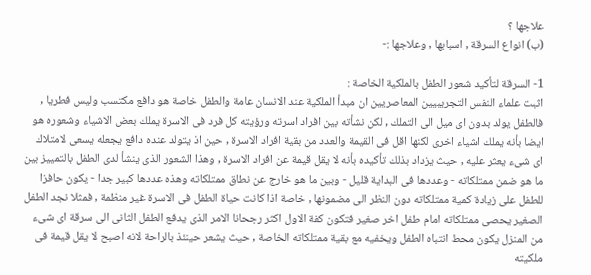علاجها ؟
(ب) انواع السرقة , اسبابها , وعلاجها :-

1- السرقة لتأكيد شعور الطفل بالملكية الخاصة :
اثبت علماء النفس التجريبيين المعاصريين ان مبدأ الملكية عند الانسان عامة والطفل خاصة هو دافع مكتسب وليس فطريا , فالطفل يولد بدون اى ميل الى التملك , لكن نشأته بين افراد اسرته ورؤيته كل فرد فى الاسرة يملك بعض الاشياء وشعوره هو ايضا بأنه يملك اشياء اخرى لكنها اقل فى القيمة والعدد من بقية افراد الاسرة , حين اذ يتولد عنده دافع يجعله يسعى لامتلاك اى شىء يعثر عليه , حيث يزداد بذلك تأكيده بأنه لا يقل قيمة عن افراد الاسرة , وهذا الشعور الذى ينشأ لدى الطفل بالتمييز بين ما هو ضمن ممتلكاته - وعددها فى البداية قليل - وبين ما هو خارج عن نطاق ممتلكاته وهذه عددها كبير جدا - يكون حافزا للطفل على زيادة كمية ممتلكاته دون النظر الى مضمونها , خاصة اذا كانت حياة الطفل فى الاسرة غير منظمة , فمثلا نجد الطفل الصغير يحصى ممتلكاته امام طفل اخر صغير فتكون كفة الاول اكثر رجحانا الامر الذى يدفع الطفل الثانى الى سرقة اى شىء من المنزل يكون محط انتباه الطفل ويخفيه مع بقية ممتلكاته الخاصة , حيث يشعر حينئذ بالراحة لانه اصبح لا يقل قيمة فى ملكيته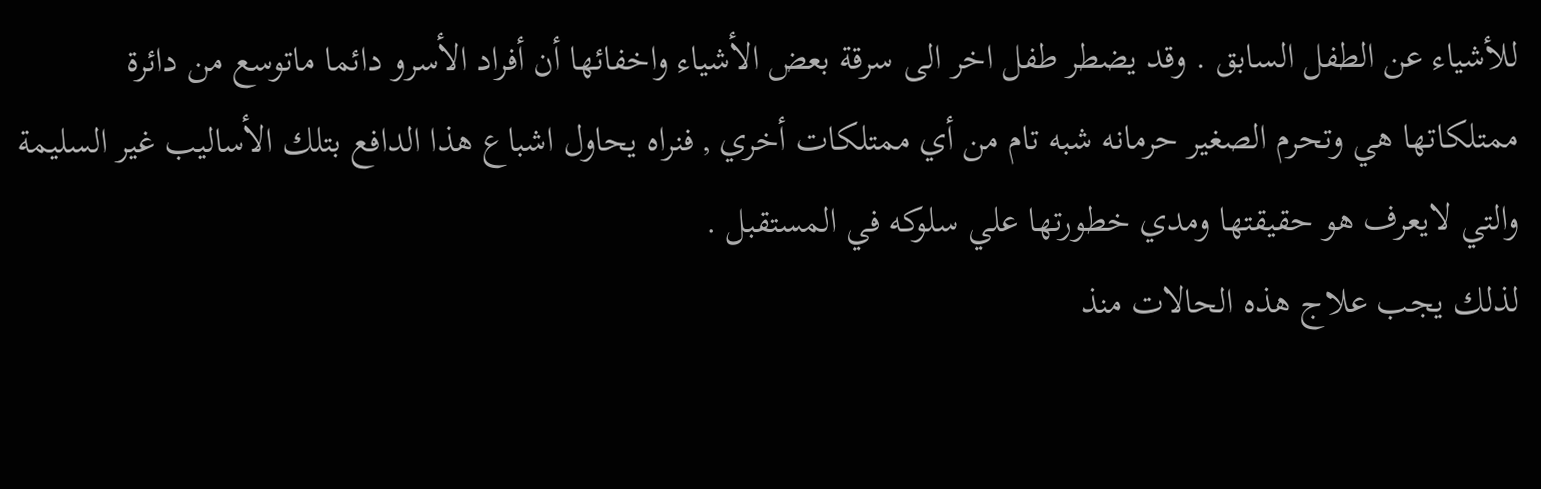للأشياء عن الطفل السابق . وقد يضطر طفل اخر الى سرقة بعض الأشياء واخفائها أن أفراد الأسرو دائما ماتوسع من دائرة ممتلكاتها هي وتحرم الصغير حرمانه شبه تام من أي ممتلكات أخري , فنراه يحاول اشباع هذا الدافع بتلك الأساليب غير السليمة والتي لايعرف هو حقيقتها ومدي خطورتها علي سلوكه في المستقبل .
لذلك يجب علاج هذه الحالات منذ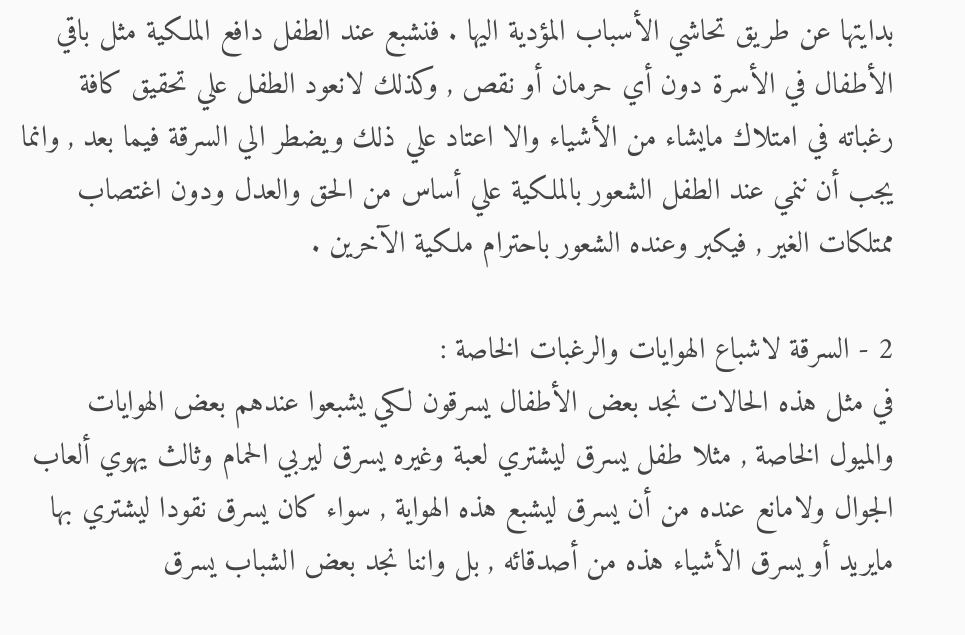بدايتها عن طريق تحاشي الأسباب المؤدية اليها . فنشبع عند الطفل دافع الملكية مثل باقي الأطفال في الأسرة دون أي حرمان أو نقص , وكذلك لانعود الطفل علي تحقيق كافة رغباته في امتلاك مايشاء من الأشياء والا اعتاد علي ذلك ويضطر الي السرقة فيما بعد , وانما يجب أن ننمي عند الطفل الشعور بالملكية علي أساس من الحق والعدل ودون اغتصاب ممتلكات الغير , فيكبر وعنده الشعور باحترام ملكية الآخرين .

2 - السرقة لاشباع الهوايات والرغبات الخاصة :
في مثل هذه الحالات نجد بعض الأطفال يسرقون لكي يشبعوا عندهم بعض الهوايات والميول الخاصة , مثلا طفل يسرق ليشتري لعبة وغيره يسرق ليربي الحمام وثالث يهوي ألعاب الجوال ولامانع عنده من أن يسرق ليشبع هذه الهواية , سواء كان يسرق نقودا ليشتري بها مايريد أو يسرق الأشياء هذه من أصدقائه , بل واننا نجد بعض الشباب يسرق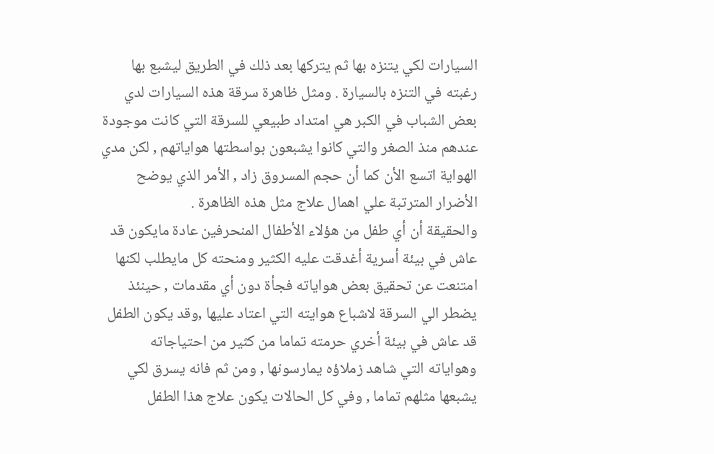السيارات لكي يتنزه بها ثم يتركها بعد ذلك في الطريق ليشبع بها رغبته في التنزه بالسيارة . ومثل ظاهرة سرقة هذه السيارات لدي بعض الشباب في الكبر هي امتداد طبيعي للسرقة التي كانت موجودة عندهم منذ الصغر والتي كانوا يشبعون بواسطتها هواياتهم , لكن مدي الهواية اتسع الأن كما أن حجم المسروق زاد , الأمر الذي يوضح الأضرار المترتبة علي اهمال علاج مثل هذه الظاهرة .
والحقيقة أن أي طفل من هؤلاء الأطفال المنحرفين عادة مايكون قد عاش في بيئة أسرية أغدقت عليه الكثير ومنحته كل مايطلب لكنها امتنعت عن تحقيق بعض هواياته فجأة دون أي مقدمات , حينئذ يضطر الي السرقة لاشباع هوايته التي اعتاد عليها ,وقد يكون الطفل قد عاش في بيئة أخري حرمته تماما من كثير من احتياجاته وهواياته التي شاهد زملاؤه يمارسونها , ومن ثم فانه يسرق لكي يشبعها مثلهم تماما , وفي كل الحالات يكون علاج هذا الطفل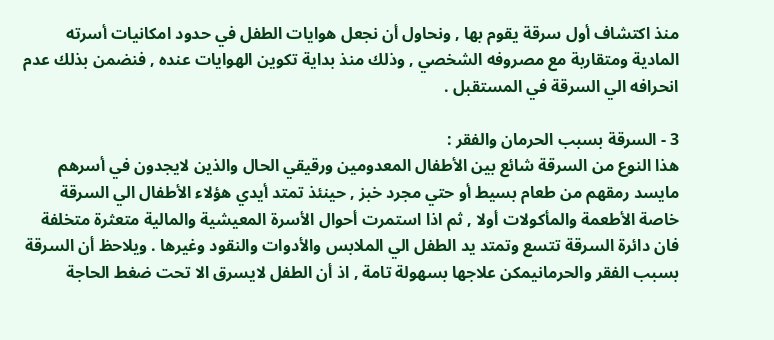منذ اكتشاف أول سرقة يقوم بها , ونحاول أن نجعل هوايات الطفل في حدود امكانيات أسرته المادية ومتقاربة مع مصروفه الشخصي , وذلك منذ بداية تكوين الهوايات عنده , فنضمن بذلك عدم انحرافه الي السرقة في المستقبل .

3 - السرقة بسبب الحرمان والفقر :
هذا النوع من السرقة شائع بين الأطفال المعدومين ورقيقي الحال والذين لايجدون في أسرهم مايسد رمقهم من طعام بسيط أو حتي مجرد خبز , حينئذ تمتد أيدي هؤلاء الأطفال الي السرقة خاصة الأطعمة والمأكولات أولا , ثم اذا استمرت أحوال الأسرة المعيشية والمالية متعثرة متخلفة فان دائرة السرقة تتسع وتمتد يد الطفل الي الملابس والأدوات والنقود وغيرها . ويلاحظ أن السرقة بسبب الفقر والحرمانيمكن علاجها بسهولة تامة , اذ أن الطفل لايسرق الا تحت ضغط الحاجة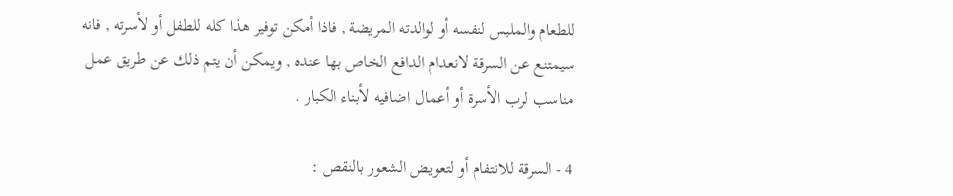للطعام والملبس لنفسه أو لوالدته المريضة , فاذا أمكن توفير هذا كله للطفل أو لأسرته , فانه سيمتنع عن السرقة لانعدام الدافع الخاص بها عنده , ويمكن أن يتم ذلك عن طريق عمل مناسب لرب الأسرة أو أعمال اضافيه لأبناء الكبار .

4 - السرقة للانتفام أو لتعويض الشعور بالنقص :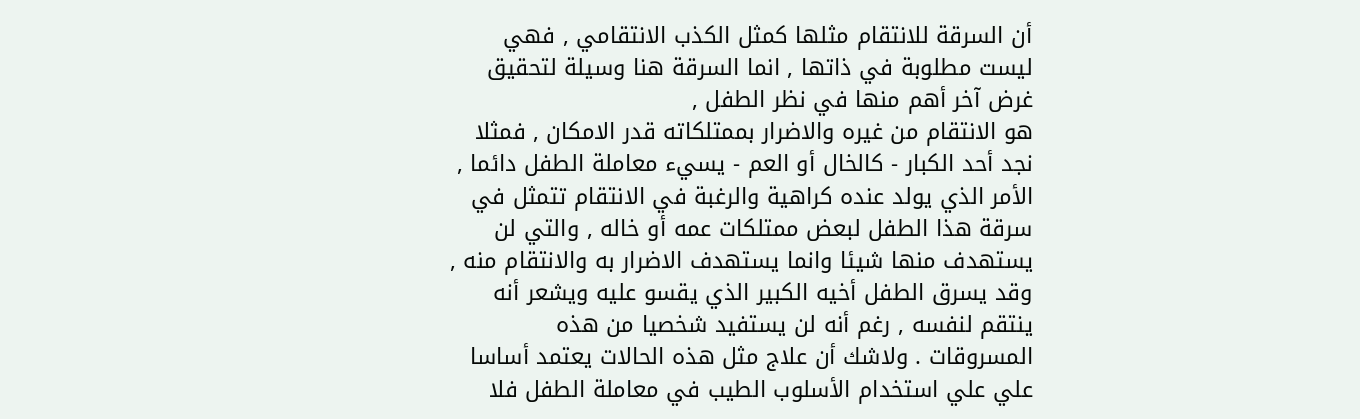أن السرقة للانتقام مثلها كمثل الكذب الانتقامي , فهي ليست مطلوبة في ذاتها , انما السرقة هنا وسيلة لتحقيق غرض آخر أهم منها في نظر الطفل ,
هو الانتقام من غيره والاضرار بممتلكاته قدر الامكان , فمثلا نجد أحد الكبار - كالخال أو العم - يسيء معاملة الطفل دائما , الأمر الذي يولد عنده كراهية والرغبة في الانتقام تتمثل في سرقة هذا الطفل لبعض ممتلكات عمه أو خاله , والتي لن يستهدف منها شيئا وانما يستهدف الاضرار به والانتقام منه , وقد يسرق الطفل أخيه الكبير الذي يقسو عليه ويشعر أنه ينتقم لنفسه , رغم أنه لن يستفيد شخصيا من هذه المسروقات . ولاشك أن علاج مثل هذه الحالات يعتمد أساسا علي علي استخدام الأسلوب الطيب في معاملة الطفل فلا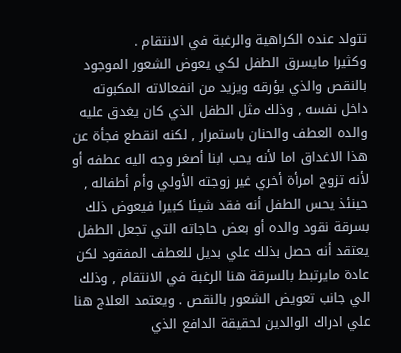تتولد عنده الكراهية والرغبة في الانتقام .
وكثيرا مايسرق الطفل لكي يعوض الشعور الموجود بالنقص والذي يؤرقه ويزيد من انفعالاته المكبوته داخل نفسه , وذلك مثل الطفل الذي كان يغدق عليه والده العطف والحنان باستمرار , لكنه انقطع فجأة عن هذا الاغداق اما لأنه يحب ابنا أصغر وجه اليه عطفه أو لأنه تزوج امرأة أخري غير زوجته الأولي وأم أطفاله , حينئذ يحس الطفل أنه فقد شيئا كبيرا فيعوض ذلك بسرقة نقود والده أو بعض حاجاته التي تجعل الطفل يعتقد أنه حصل بذلك علي بديل للعطف المفقود لكن عادة مايرتبط بالسرقة هنا الرغبة في الانتقام , وذلك الي جانب تعويض الشعور بالنقص . ويعتمد العلاج هنا علي ادراك الوالدين لحقيقة الدافع الذي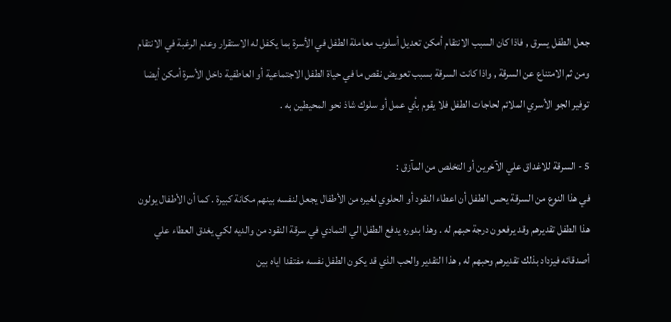جعل الطفل يسرق , فاذا كان السبب الانتقام أمكن تعديل أسلوب معاملة الطفل في الأسرة بما يكفل له الاستقرار وعدم الرغبة في الانتقام ومن ثم الامتناع عن السرقة , واذا كانت السرقة بسبب تعويض نقص ما في حياة الطفل الاجتماعية أو العاطفية داخل الأسرة أمكن أيضا توفير الجو الأسري الملائم لحاجات الطفل فلا يقوم بأي عمل أو سلوك شاذ نحو المحيطين به .

5 - السرقة للاغداق علي الآخرين أو التخلص من المآزق :
في هذا النوع من السرقة يحس الطفل أن اعطاء النقود أو الحلوي لغيره من الأطفال يجعل لنفسه بينهم مكانة كبيرة . كما أن الأطفال يولون هذا الطفل تقديرهم وقد يرفعون درجة حبهم له . وهذا بدوره يدفع الطفل الي التمادي في سرقة النقود من والديه لكي يغدق العطاء علي أصدقائه فيزداد بذلك تقديرهم وحبهم له , هذا التقدير والحب الذي قد يكون الطفل نفسه مفتقدا اياه بين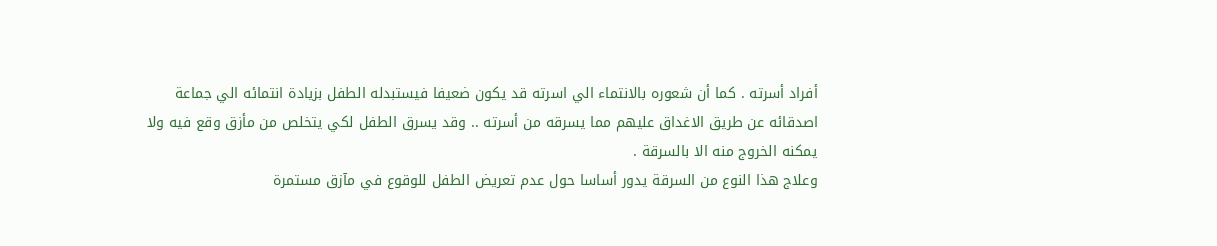أفراد أسرته . كما أن شعوره بالانتماء الي اسرته قد يكون ضعيفا فيستبدله الطفل بزيادة انتمائه الي جماعة اصدقائه عن طريق الاغداق عليهم مما يسرقه من أسرته .. وقد يسرق الطفل لكي يتخلص من مأزق وقع فيه ولا يمكنه الخروج منه الا بالسرقة .
وعلاج هذا النوع من السرقة يدور أساسا حول عدم تعريض الطفل للوقوع في مآزق مستمرة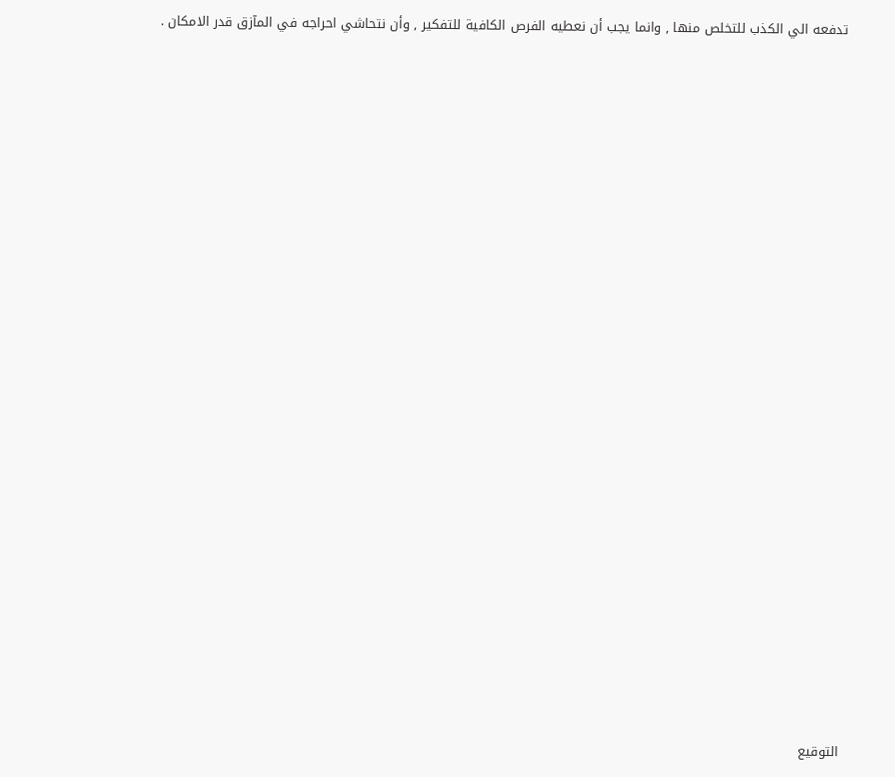تدفعه الي الكذب للتخلص منها , وانما يجب أن نعطيه الفرص الكافية للتفكير , وأن نتحاشي احراجه في المآزق قدر الامكان .






















التوقيع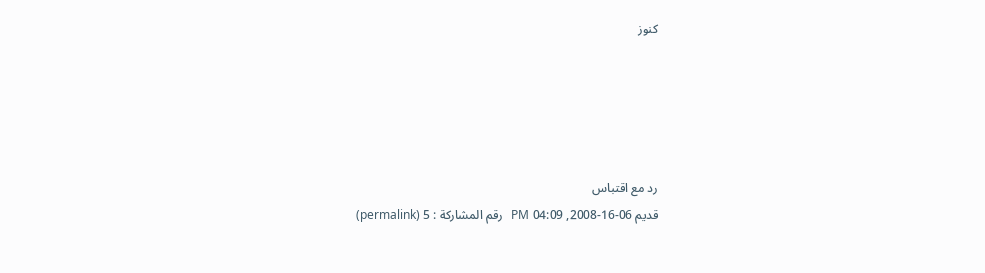كنوز





رد مع اقتباس
قديم 06-16-2008, 04:09 PM   رقم المشاركة : 5 (permalink)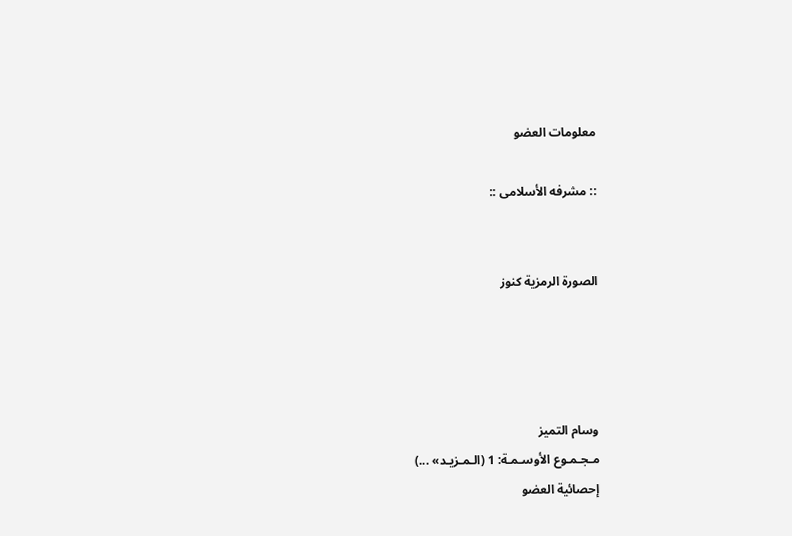معلومات العضو

:: مشرفه الأسلامى ::


الصورة الرمزية كنوز




وسام التميز
مـجـمـوع الأوسـمـة: 1 (الـمـزيـد» ...)
إحصائية العضو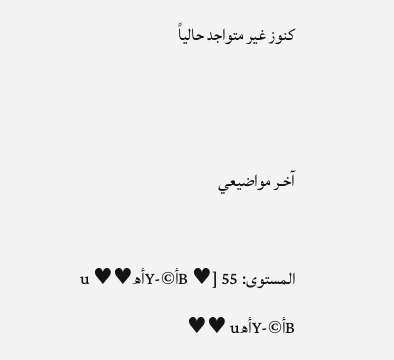كنوز غير متواجد حالياً


آخـر مواضيعي

المستوى: 55 [♥ Bأ©-Yأھu ♥♥ Bأ©-Yأھu ♥♥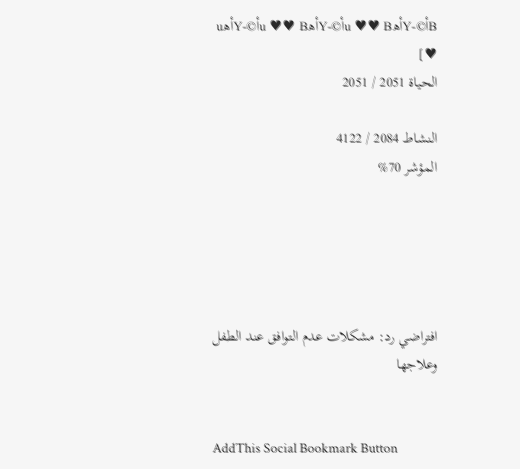Bأ©-Yأھu ♥♥ Bأ©-Yأھu ♥♥ Bأ©-Yأھu ♥]
الحياة 2051 / 2051

النشاط 2084 / 4122
المؤشر 70%





افتراضي رد: مشكلات عدم التوافق عند الطفل وعلاجها


AddThis Social Bookmark Button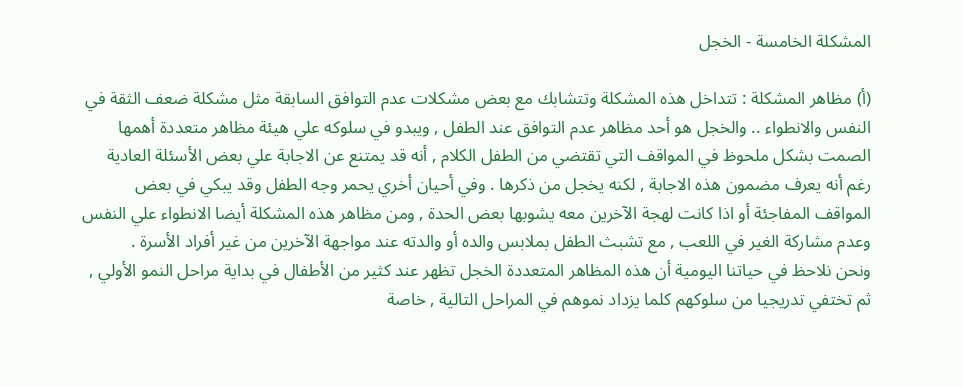المشكلة الخامسة - الخجل

(أ) مظاهر المشكلة : تتداخل هذه المشكلة وتتشابك مع بعض مشكلات عدم التوافق السابقة مثل مشكلة ضعف الثقة في النفس والانطواء .. والخجل هو أحد مظاهر عدم التوافق عند الطفل , ويبدو في سلوكه علي هيئة مظاهر متعددة أهمها الصمت بشكل ملحوظ في المواقف التي تقتضي من الطفل الكلام , أنه قد يمتنع عن الاجابة علي بعض الأسئلة العادية رغم أنه يعرف مضمون هذه الاجابة , لكنه يخجل من ذكرها . وفي أحيان أخري يحمر وجه الطفل وقد يبكي في بعض المواقف المفاجئة أو اذا كانت لهجة الآخرين معه يشوبها بعض الحدة , ومن مظاهر هذه المشكلة أيضا الانطواء علي النفس وعدم مشاركة الغير في اللعب , مع تشبث الطفل بملابس والده أو والدته عند مواجهة الآخرين من غير أفراد الأسرة .
ونحن نلاحظ في حياتنا اليومية أن هذه المظاهر المتعددة الخجل تظهر عند كثير من الأطفال في بداية مراحل النمو الأولي , ثم تختفي تدريجيا من سلوكهم كلما يزداد نموهم في المراحل التالية , خاصة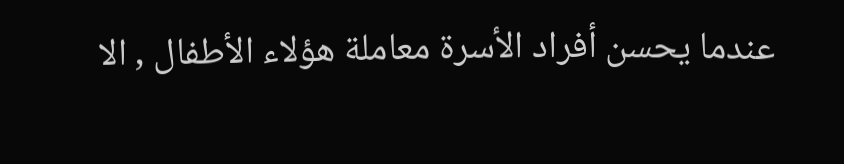عندما يحسن أفراد الأسرة معاملة هؤلاء الأطفال , الا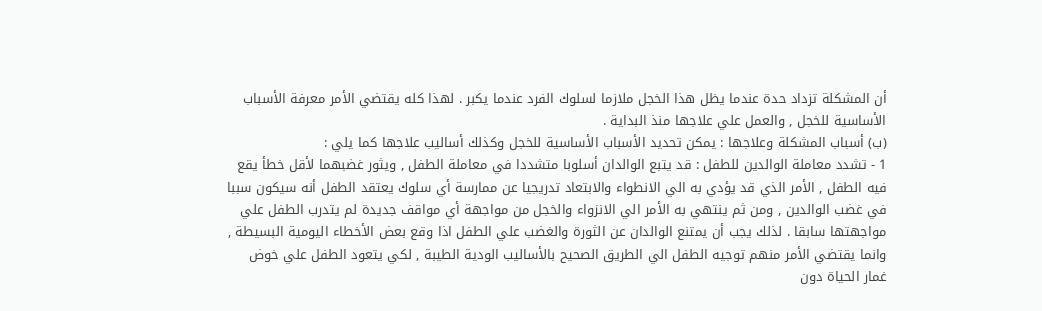أن المشكلة تزداد حدة عندما يظل هذا الخجل ملازما لسلوك الفرد عندما يكبر . لهذا كله يقتضي الأمر معرفة الأسباب الأساسية للخجل , والعمل علي علاجها منذ البداية .
(ب) أسباب المشكلة وعلاجها : يمكن تحديد الأسباب الأساسية للخجل وكذلك أساليب علاجها كما يلي :
1 - تشدد معاملة الوالدين للطفل : قد يتبع الوالدان أسلوبا متشددا في معاملة الطفل , ويثور غضبهما لأقل خطأ يقع فيه الطفل , الأمر الذي قد يؤدي به الي الانطواء والابتعاد تدريجيا عن ممارسة أي سلوك يعتقد الطفل أنه سيكون سببا في غضب الوالدين , ومن ثم ينتهي به الأمر الي الانزواء والخجل من مواجهة أي مواقف جديدة لم يتدرب الطفل علي مواجهتها سابقا . لذلك يجب أن يمتنع الوالدان عن الثورة والغضب علي الطفل اذا وقع بعض الأخطاء اليومية البسيطة , وانما يقتضي الأمر منهم توجيه الطفل الي الطريق الصحيح بالأساليب الودية الطيبة , لكي يتعود الطفل علي خوض غمار الحياة دون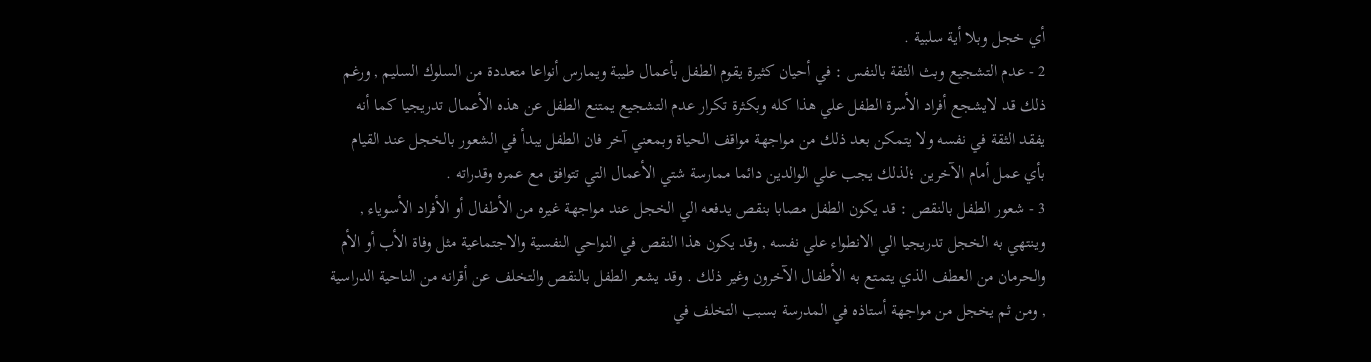أي خجل وبلا أية سلبية .
2 - عدم التشجيع وبث الثقة بالنفس : في أحيان كثيرة يقوم الطفل بأعمال طيبة ويمارس أنواعا متعددة من السلوك السليم , ورغم ذلك قد لايشجع أفراد الأسرة الطفل علي هذا كله وبكثرة تكرار عدم التشجيع يمتنع الطفل عن هذه الأعمال تدريجيا كما أنه يفقد الثقة في نفسه ولا يتمكن بعد ذلك من مواجهة مواقف الحياة وبمعني آخر فان الطفل يبدأ في الشعور بالخجل عند القيام بأي عمل أمام الآخرين ؛لذلك يجب علي الوالدين دائما ممارسة شتي الأعمال التي تتوافق مع عمره وقدراته .
3 - شعور الطفل بالنقص : قد يكون الطفل مصابا بنقص يدفعه الي الخجل عند مواجهة غيره من الأطفال أو الأفراد الأسوياء , وينتهي به الخجل تدريجيا الي الانطواء علي نفسه , وقد يكون هذا النقص في النواحي النفسية والاجتماعية مثل وفاة الأب أو الأم والحرمان من العطف الذي يتمتع به الأطفال الآخرون وغير ذلك . وقد يشعر الطفل بالنقص والتخلف عن أقرانه من الناحية الدراسية , ومن ثم يخجل من مواجهة أستاذه في المدرسة بسبب التخلف في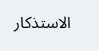الاستذكار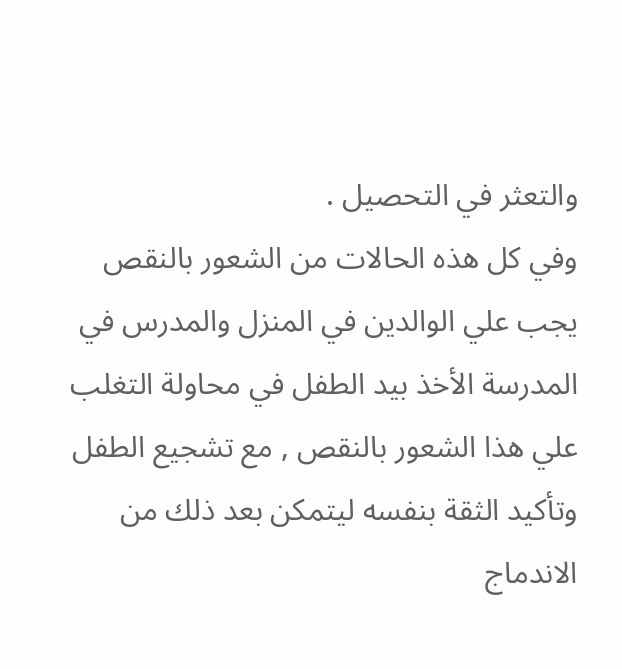والتعثر في التحصيل .
وفي كل هذه الحالات من الشعور بالنقص يجب علي الوالدين في المنزل والمدرس في المدرسة الأخذ بيد الطفل في محاولة التغلب علي هذا الشعور بالنقص , مع تشجيع الطفل وتأكيد الثقة بنفسه ليتمكن بعد ذلك من الاندماج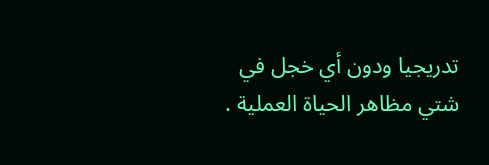تدريجيا ودون أي خجل في شتي مظاهر الحياة العملية .